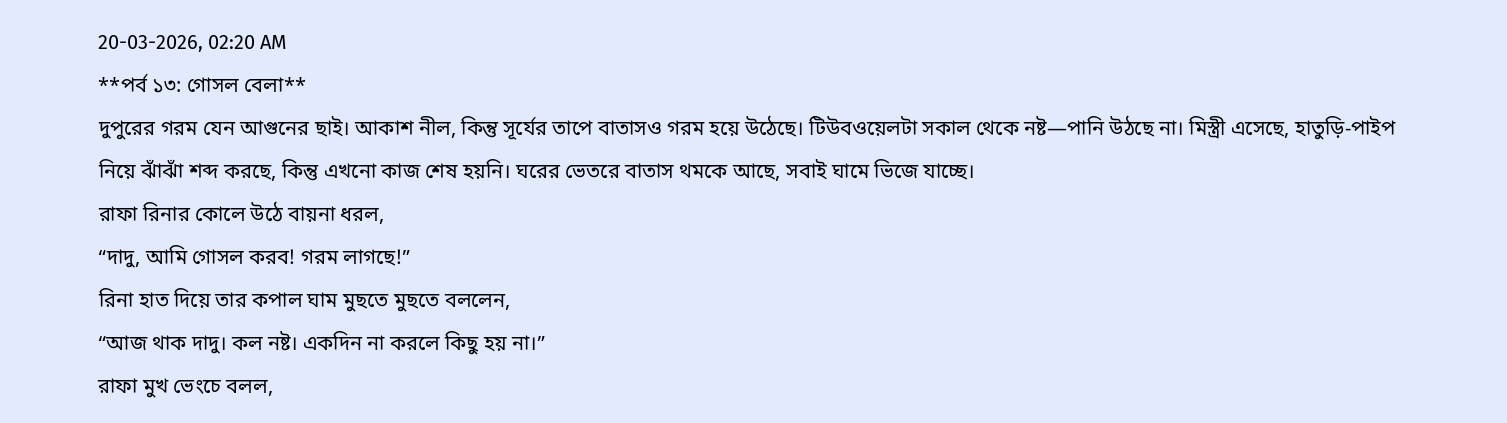20-03-2026, 02:20 AM
**পর্ব ১৩: গোসল বেলা**
দুপুরের গরম যেন আগুনের ছাই। আকাশ নীল, কিন্তু সূর্যের তাপে বাতাসও গরম হয়ে উঠেছে। টিউবওয়েলটা সকাল থেকে নষ্ট—পানি উঠছে না। মিস্ত্রী এসেছে, হাতুড়ি-পাইপ নিয়ে ঝাঁঝাঁ শব্দ করছে, কিন্তু এখনো কাজ শেষ হয়নি। ঘরের ভেতরে বাতাস থমকে আছে, সবাই ঘামে ভিজে যাচ্ছে।
রাফা রিনার কোলে উঠে বায়না ধরল,
“দাদু, আমি গোসল করব! গরম লাগছে!”
রিনা হাত দিয়ে তার কপাল ঘাম মুছতে মুছতে বললেন,
“আজ থাক দাদু। কল নষ্ট। একদিন না করলে কিছু হয় না।”
রাফা মুখ ভেংচে বলল,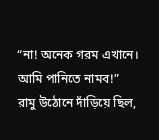“না! অনেক গরম এখানে। আমি পানিতে নামব!”
রামু উঠোনে দাঁড়িয়ে ছিল,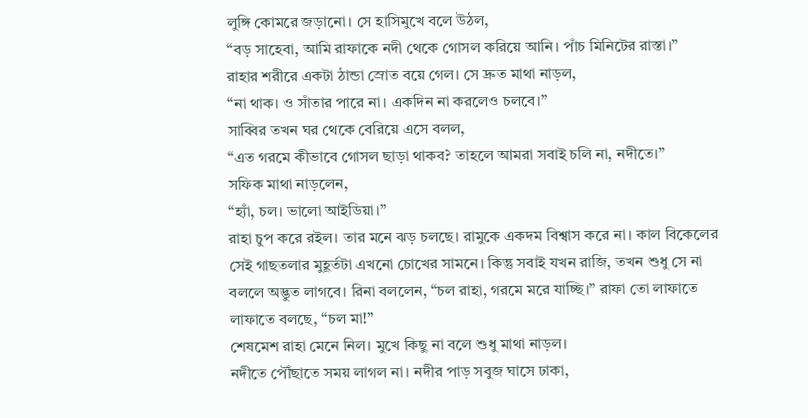লুঙ্গি কোমরে জড়ানো। সে হাসিমুখে বলে উঠল,
“বড় সাহেবা, আমি রাফাকে নদী থেকে গোসল করিয়ে আনি। পাঁচ মিনিটের রাস্তা।”
রাহার শরীরে একটা ঠান্ডা স্রোত বয়ে গেল। সে দ্রুত মাথা নাড়ল,
“না থাক। ও সাঁতার পারে না। একদিন না করলেও চলবে।”
সাব্বির তখন ঘর থেকে বেরিয়ে এসে বলল,
“এত গরমে কীভাবে গোসল ছাড়া থাকব? তাহলে আমরা সবাই চলি না, নদীতে।”
সফিক মাথা নাড়লেন,
“হ্যাঁ, চল। ভালো আইডিয়া।”
রাহা চুপ করে রইল। তার মনে ঝড় চলছে। রামুকে একদম বিশ্বাস করে না। কাল বিকেলের সেই গাছতলার মুহূর্তটা এখনো চোখের সামনে। কিন্তু সবাই যখন রাজি, তখন শুধু সে না বললে অদ্ভুত লাগবে। রিনা বললেন, “চল রাহা, গরমে মরে যাচ্ছি।” রাফা তো লাফাতে লাফাতে বলছে, “চল মা!”
শেষমেশ রাহা মেনে নিল। মুখে কিছু না বলে শুধু মাথা নাড়ল।
নদীতে পৌঁছাতে সময় লাগল না। নদীর পাড় সবুজ ঘাসে ঢাকা,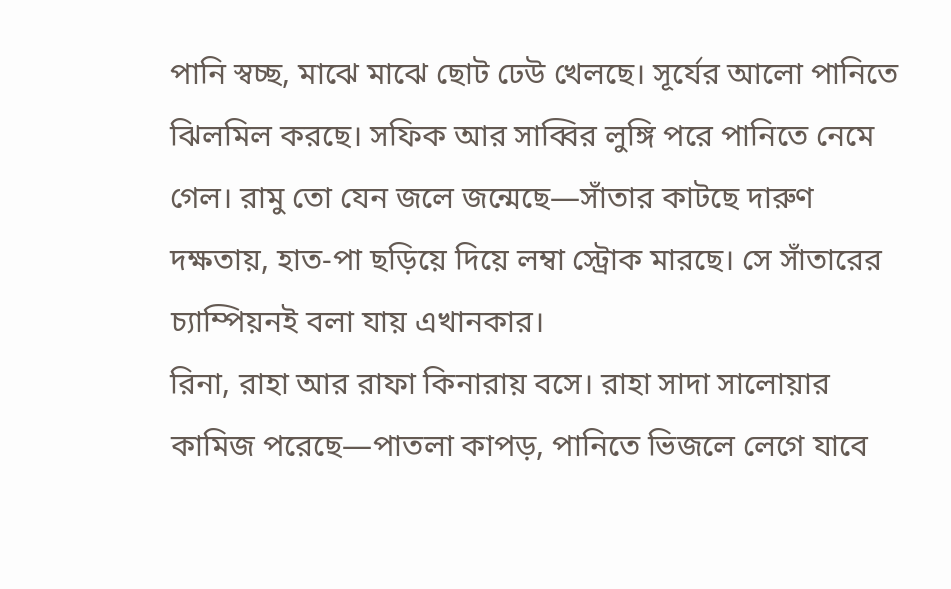পানি স্বচ্ছ, মাঝে মাঝে ছোট ঢেউ খেলছে। সূর্যের আলো পানিতে ঝিলমিল করছে। সফিক আর সাব্বির লুঙ্গি পরে পানিতে নেমে গেল। রামু তো যেন জলে জন্মেছে—সাঁতার কাটছে দারুণ দক্ষতায়, হাত-পা ছড়িয়ে দিয়ে লম্বা স্ট্রোক মারছে। সে সাঁতারের চ্যাম্পিয়নই বলা যায় এখানকার।
রিনা, রাহা আর রাফা কিনারায় বসে। রাহা সাদা সালোয়ার কামিজ পরেছে—পাতলা কাপড়, পানিতে ভিজলে লেগে যাবে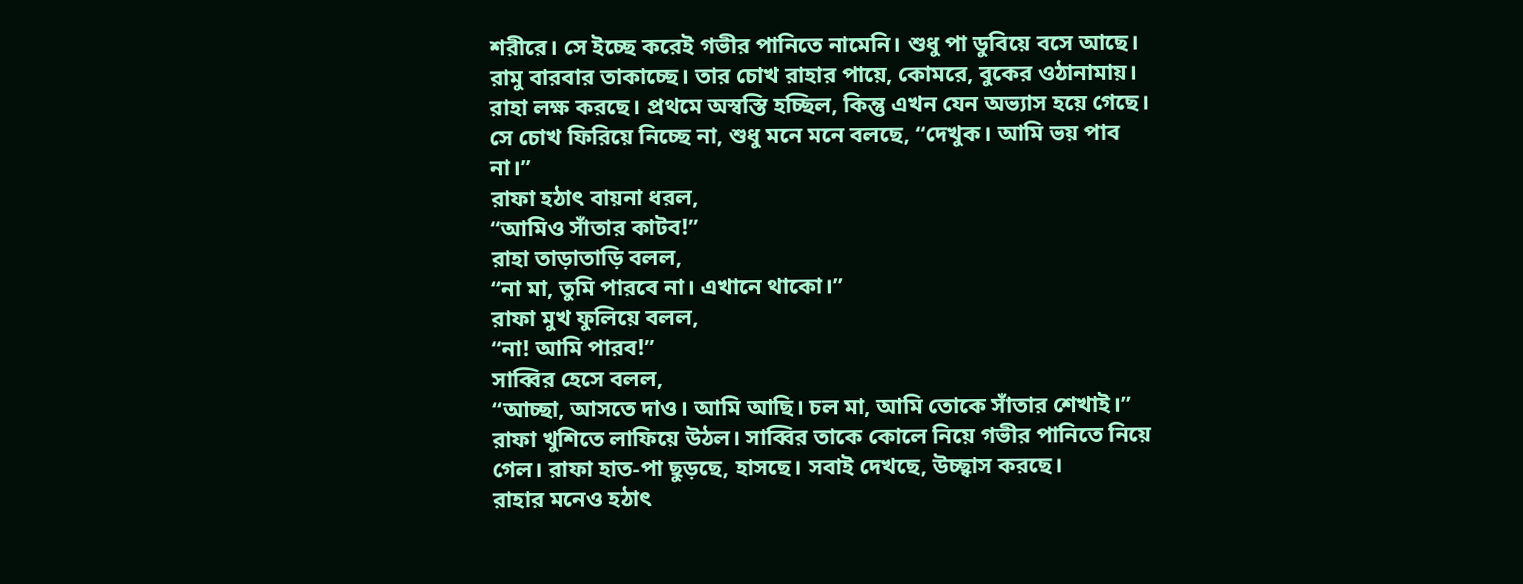শরীরে। সে ইচ্ছে করেই গভীর পানিতে নামেনি। শুধু পা ডুবিয়ে বসে আছে।
রামু বারবার তাকাচ্ছে। তার চোখ রাহার পায়ে, কোমরে, বুকের ওঠানামায়। রাহা লক্ষ করছে। প্রথমে অস্বস্তি হচ্ছিল, কিন্তু এখন যেন অভ্যাস হয়ে গেছে। সে চোখ ফিরিয়ে নিচ্ছে না, শুধু মনে মনে বলছে, “দেখুক। আমি ভয় পাব না।”
রাফা হঠাৎ বায়না ধরল,
“আমিও সাঁতার কাটব!”
রাহা তাড়াতাড়ি বলল,
“না মা, তুমি পারবে না। এখানে থাকো।”
রাফা মুখ ফুলিয়ে বলল,
“না! আমি পারব!”
সাব্বির হেসে বলল,
“আচ্ছা, আসতে দাও। আমি আছি। চল মা, আমি তোকে সাঁতার শেখাই।”
রাফা খুশিতে লাফিয়ে উঠল। সাব্বির তাকে কোলে নিয়ে গভীর পানিতে নিয়ে গেল। রাফা হাত-পা ছুড়ছে, হাসছে। সবাই দেখছে, উচ্ছ্বাস করছে।
রাহার মনেও হঠাৎ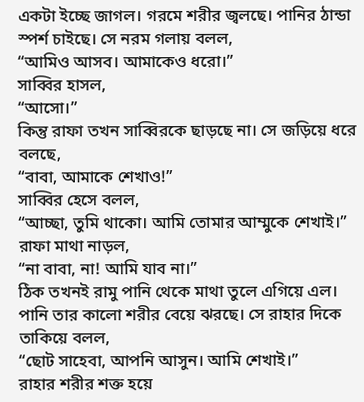একটা ইচ্ছে জাগল। গরমে শরীর জ্বলছে। পানির ঠান্ডা স্পর্শ চাইছে। সে নরম গলায় বলল,
“আমিও আসব। আমাকেও ধরো।”
সাব্বির হাসল,
“আসো।”
কিন্তু রাফা তখন সাব্বিরকে ছাড়ছে না। সে জড়িয়ে ধরে বলছে,
“বাবা, আমাকে শেখাও!”
সাব্বির হেসে বলল,
“আচ্ছা, তুমি থাকো। আমি তোমার আম্মুকে শেখাই।”
রাফা মাথা নাড়ল,
“না বাবা, না! আমি যাব না।”
ঠিক তখনই রামু পানি থেকে মাথা তুলে এগিয়ে এল। পানি তার কালো শরীর বেয়ে ঝরছে। সে রাহার দিকে তাকিয়ে বলল,
“ছোট সাহেবা, আপনি আসুন। আমি শেখাই।”
রাহার শরীর শক্ত হয়ে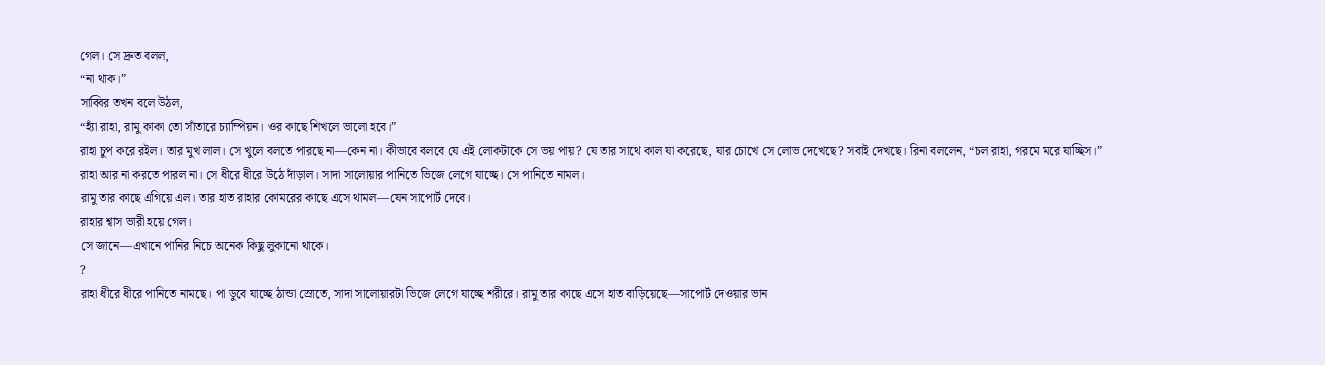গেল। সে দ্রুত বলল,
“না থাক।”
সাব্বির তখন বলে উঠল,
“হ্যাঁ রাহা, রামু কাকা তো সাঁতারে চ্যাম্পিয়ন। ওর কাছে শিখলে ভালো হবে।”
রাহা চুপ করে রইল। তার মুখ লাল। সে খুলে বলতে পারছে না—কেন না। কীভাবে বলবে যে এই লোকটাকে সে ভয় পায়? যে তার সাথে কাল যা করেছে, যার চোখে সে লোভ দেখেছে? সবাই দেখছে। রিনা বললেন, “চল রাহা, গরমে মরে যাচ্ছিস।”
রাহা আর না করতে পারল না। সে ধীরে ধীরে উঠে দাঁড়াল। সাদা সালোয়ার পানিতে ভিজে লেগে যাচ্ছে। সে পানিতে নামল।
রামু তার কাছে এগিয়ে এল। তার হাত রাহার কোমরের কাছে এসে থামল—যেন সাপোর্ট দেবে।
রাহার শ্বাস ভারী হয়ে গেল।
সে জানে—এখানে পানির নিচে অনেক কিছু লুকানো থাকে।
?
রাহা ধীরে ধীরে পানিতে নামছে। পা ডুবে যাচ্ছে ঠান্ডা স্রোতে, সাদা সালোয়ারটা ভিজে লেগে যাচ্ছে শরীরে। রামু তার কাছে এসে হাত বাড়িয়েছে—সাপোর্ট দেওয়ার ভান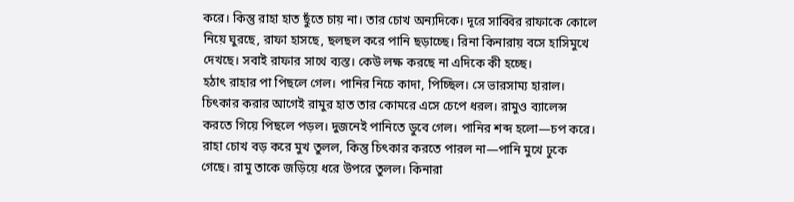করে। কিন্তু রাহা হাত ছুঁতে চায় না। তার চোখ অন্যদিকে। দূরে সাব্বির রাফাকে কোলে নিয়ে ঘুরছে, রাফা হাসছে, ছলছল করে পানি ছড়াচ্ছে। রিনা কিনারায় বসে হাসিমুখে দেখছে। সবাই রাফার সাথে ব্যস্ত। কেউ লক্ষ করছে না এদিকে কী হচ্ছে।
হঠাৎ রাহার পা পিছলে গেল। পানির নিচে কাদা, পিচ্ছিল। সে ভারসাম্য হারাল। চিৎকার করার আগেই রামুর হাত তার কোমরে এসে চেপে ধরল। রামুও ব্যালেন্স করতে গিয়ে পিছলে পড়ল। দুজনেই পানিতে ডুবে গেল। পানির শব্দ হলো—চপ করে। রাহা চোখ বড় করে মুখ তুলল, কিন্তু চিৎকার করতে পারল না—পানি মুখে ঢুকে গেছে। রামু তাকে জড়িয়ে ধরে উপরে তুলল। কিনারা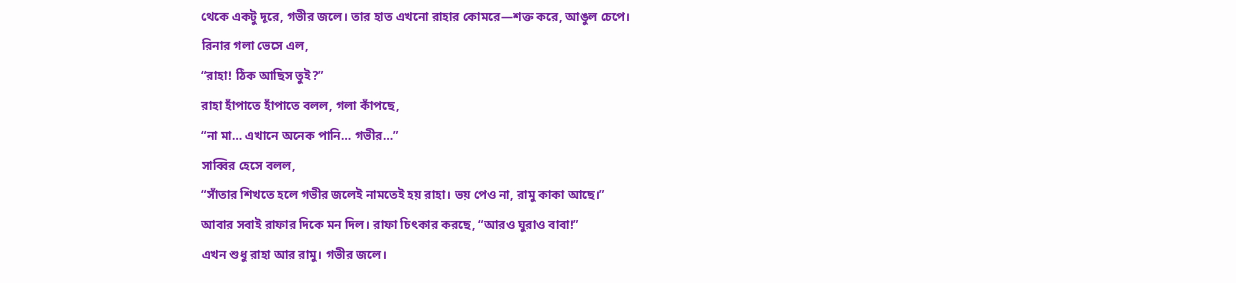থেকে একটু দূরে, গভীর জলে। তার হাত এখনো রাহার কোমরে—শক্ত করে, আঙুল চেপে।
রিনার গলা ভেসে এল,
“রাহা! ঠিক আছিস তুই?”
রাহা হাঁপাতে হাঁপাতে বলল, গলা কাঁপছে,
“না মা… এখানে অনেক পানি… গভীর…”
সাব্বির হেসে বলল,
“সাঁতার শিখতে হলে গভীর জলেই নামতেই হয় রাহা। ভয় পেও না, রামু কাকা আছে।”
আবার সবাই রাফার দিকে মন দিল। রাফা চিৎকার করছে, “আরও ঘুরাও বাবা!”
এখন শুধু রাহা আর রামু। গভীর জলে।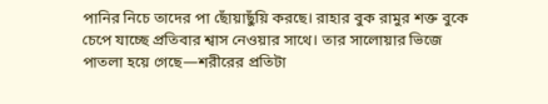পানির নিচে তাদের পা ছোঁয়াছুঁয়ি করছে। রাহার বুক রামুর শক্ত বুকে চেপে যাচ্ছে প্রতিবার শ্বাস নেওয়ার সাথে। তার সালোয়ার ভিজে পাতলা হয়ে গেছে—শরীরের প্রতিটা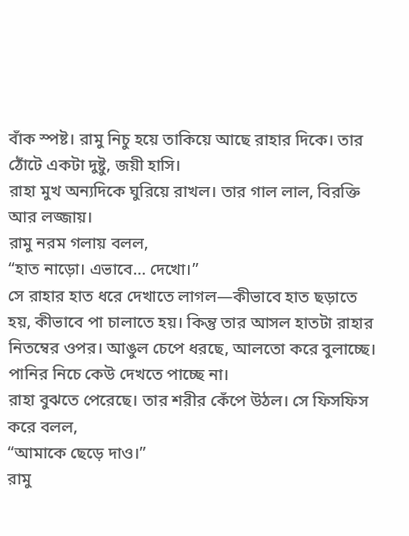বাঁক স্পষ্ট। রামু নিচু হয়ে তাকিয়ে আছে রাহার দিকে। তার ঠোঁটে একটা দুষ্টু, জয়ী হাসি।
রাহা মুখ অন্যদিকে ঘুরিয়ে রাখল। তার গাল লাল, বিরক্তি আর লজ্জায়।
রামু নরম গলায় বলল,
“হাত নাড়ো। এভাবে… দেখো।”
সে রাহার হাত ধরে দেখাতে লাগল—কীভাবে হাত ছড়াতে হয়, কীভাবে পা চালাতে হয়। কিন্তু তার আসল হাতটা রাহার নিতম্বের ওপর। আঙুল চেপে ধরছে, আলতো করে বুলাচ্ছে। পানির নিচে কেউ দেখতে পাচ্ছে না।
রাহা বুঝতে পেরেছে। তার শরীর কেঁপে উঠল। সে ফিসফিস করে বলল,
“আমাকে ছেড়ে দাও।”
রামু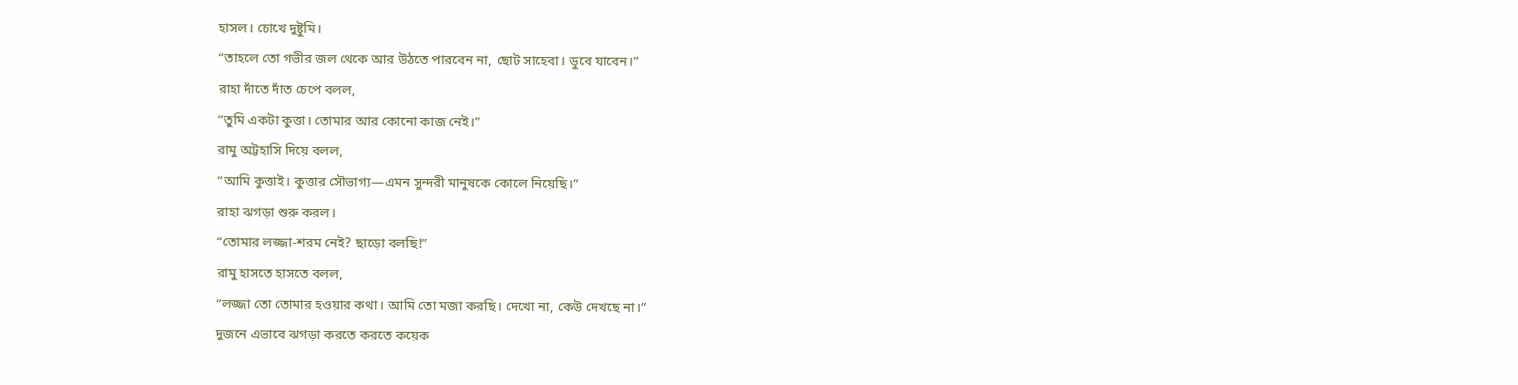হাসল। চোখে দুষ্টুমি।
“তাহলে তো গভীর জল থেকে আর উঠতে পারবেন না, ছোট সাহেবা। ডুবে যাবেন।”
রাহা দাঁতে দাঁত চেপে বলল,
“তুমি একটা কুত্তা। তোমার আর কোনো কাজ নেই।”
রামু অট্টহাসি দিয়ে বলল,
“আমি কুত্তাই। কুত্তার সৌভাগ্য—এমন সুন্দরী মানুষকে কোলে নিয়েছি।”
রাহা ঝগড়া শুরু করল।
“তোমার লজ্জা-শরম নেই? ছাড়ো বলছি!”
রামু হাসতে হাসতে বলল,
“লজ্জা তো তোমার হওয়ার কথা। আমি তো মজা করছি। দেখো না, কেউ দেখছে না।”
দুজনে এভাবে ঝগড়া করতে করতে কয়েক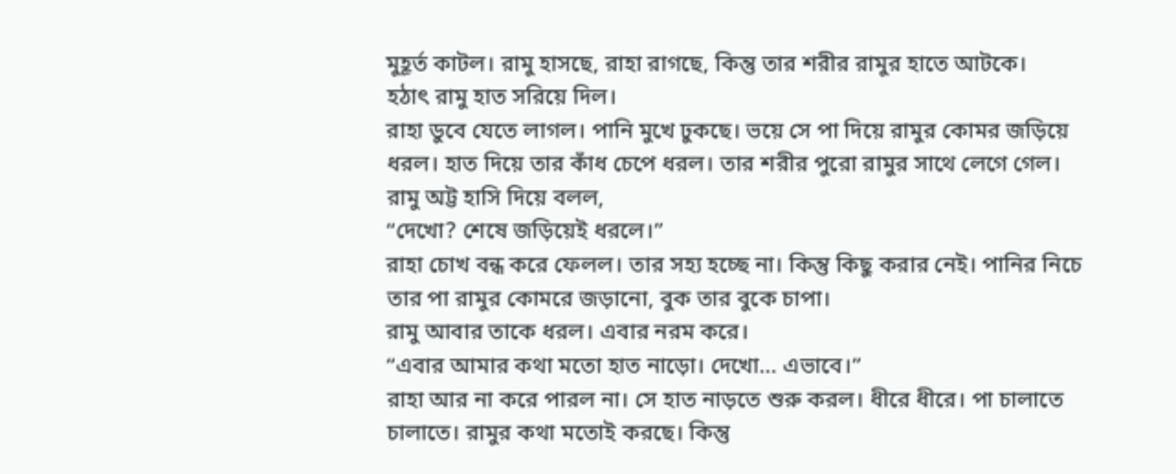মুহূর্ত কাটল। রামু হাসছে, রাহা রাগছে, কিন্তু তার শরীর রামুর হাতে আটকে।
হঠাৎ রামু হাত সরিয়ে দিল।
রাহা ডুবে যেতে লাগল। পানি মুখে ঢুকছে। ভয়ে সে পা দিয়ে রামুর কোমর জড়িয়ে ধরল। হাত দিয়ে তার কাঁধ চেপে ধরল। তার শরীর পুরো রামুর সাথে লেগে গেল।
রামু অট্ট হাসি দিয়ে বলল,
“দেখো? শেষে জড়িয়েই ধরলে।”
রাহা চোখ বন্ধ করে ফেলল। তার সহ্য হচ্ছে না। কিন্তু কিছু করার নেই। পানির নিচে তার পা রামুর কোমরে জড়ানো, বুক তার বুকে চাপা।
রামু আবার তাকে ধরল। এবার নরম করে।
“এবার আমার কথা মতো হাত নাড়ো। দেখো… এভাবে।”
রাহা আর না করে পারল না। সে হাত নাড়তে শুরু করল। ধীরে ধীরে। পা চালাতে চালাতে। রামুর কথা মতোই করছে। কিন্তু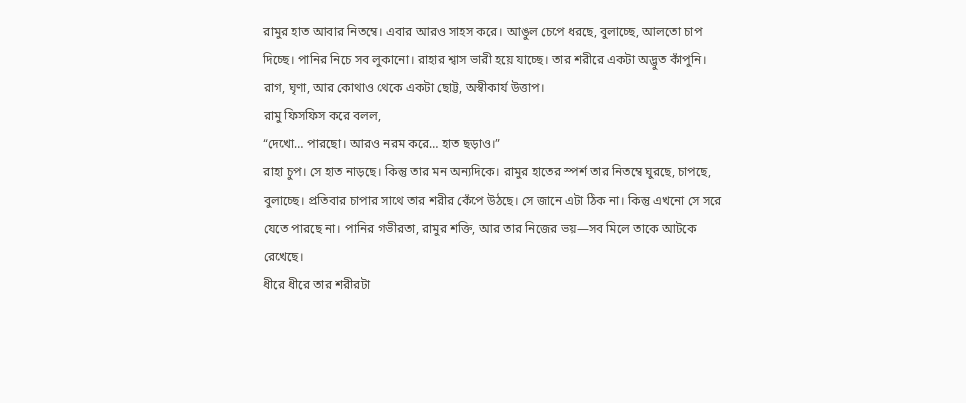রামুর হাত আবার নিতম্বে। এবার আরও সাহস করে। আঙুল চেপে ধরছে, বুলাচ্ছে, আলতো চাপ দিচ্ছে। পানির নিচে সব লুকানো। রাহার শ্বাস ভারী হয়ে যাচ্ছে। তার শরীরে একটা অদ্ভুত কাঁপুনি। রাগ, ঘৃণা, আর কোথাও থেকে একটা ছোট্ট, অস্বীকার্য উত্তাপ।
রামু ফিসফিস করে বলল,
“দেখো… পারছো। আরও নরম করে… হাত ছড়াও।”
রাহা চুপ। সে হাত নাড়ছে। কিন্তু তার মন অন্যদিকে। রামুর হাতের স্পর্শ তার নিতম্বে ঘুরছে, চাপছে, বুলাচ্ছে। প্রতিবার চাপার সাথে তার শরীর কেঁপে উঠছে। সে জানে এটা ঠিক না। কিন্তু এখনো সে সরে যেতে পারছে না। পানির গভীরতা, রামুর শক্তি, আর তার নিজের ভয়—সব মিলে তাকে আটকে রেখেছে।
ধীরে ধীরে তার শরীরটা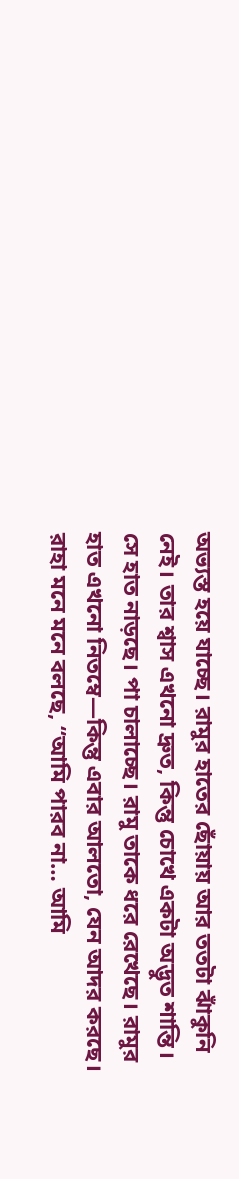অভ্যস্ত হয়ে যাচ্ছে। রামুর হাতের ছোঁয়ায় আর ততটা ঝাঁকুনি নেই। তার শ্বাস এখনো দ্রুত, কিন্তু চোখে একটা অদ্ভুত শান্তি। সে হাত নাড়ছে। পা চালাচ্ছে। রামু তাকে ধরে রেখেছে। রামুর হাত এখনো নিতম্বে—কিন্তু এবার আলতো, যেন আদর করছে।
রাহা মনে মনে বলছে, “আমি পারব না… আমি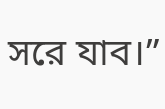সরে যাব।”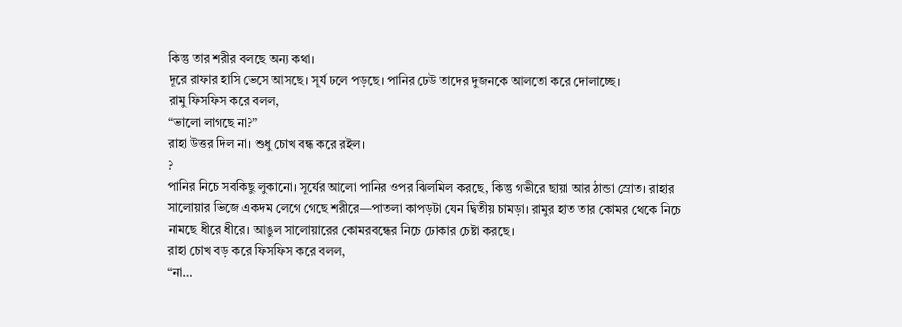কিন্তু তার শরীর বলছে অন্য কথা।
দূরে রাফার হাসি ভেসে আসছে। সূর্য ঢলে পড়ছে। পানির ঢেউ তাদের দুজনকে আলতো করে দোলাচ্ছে।
রামু ফিসফিস করে বলল,
“ভালো লাগছে না?”
রাহা উত্তর দিল না। শুধু চোখ বন্ধ করে রইল।
?
পানির নিচে সবকিছু লুকানো। সূর্যের আলো পানির ওপর ঝিলমিল করছে, কিন্তু গভীরে ছায়া আর ঠান্ডা স্রোত। রাহার সালোয়ার ভিজে একদম লেগে গেছে শরীরে—পাতলা কাপড়টা যেন দ্বিতীয় চামড়া। রামুর হাত তার কোমর থেকে নিচে নামছে ধীরে ধীরে। আঙুল সালোয়ারের কোমরবন্ধের নিচে ঢোকার চেষ্টা করছে।
রাহা চোখ বড় করে ফিসফিস করে বলল,
“না…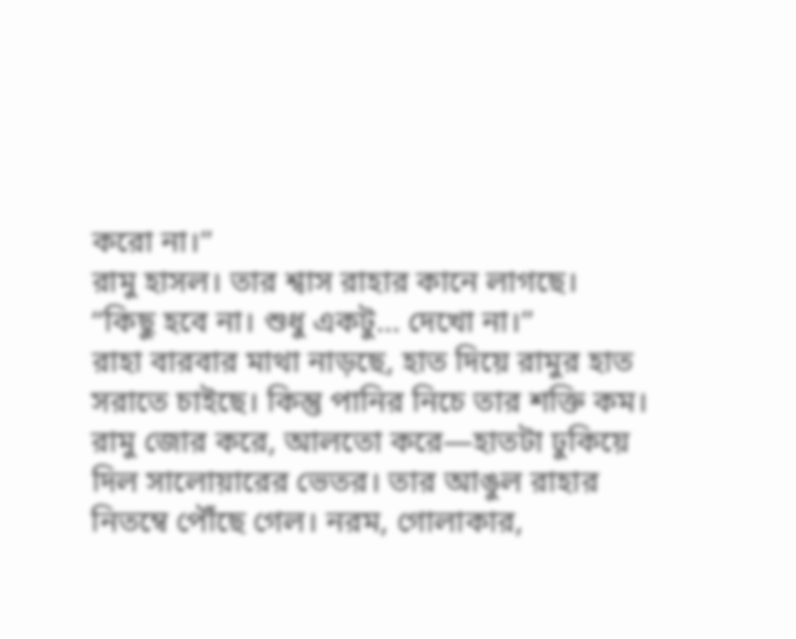করো না।”
রামু হাসল। তার শ্বাস রাহার কানে লাগছে।
“কিছু হবে না। শুধু একটু… দেখো না।”
রাহা বারবার মাথা নাড়ছে, হাত দিয়ে রামুর হাত সরাতে চাইছে। কিন্তু পানির নিচে তার শক্তি কম। রামু জোর করে, আলতো করে—হাতটা ঢুকিয়ে দিল সালোয়ারের ভেতর। তার আঙুল রাহার নিতম্বে পৌঁছে গেল। নরম, গোলাকার,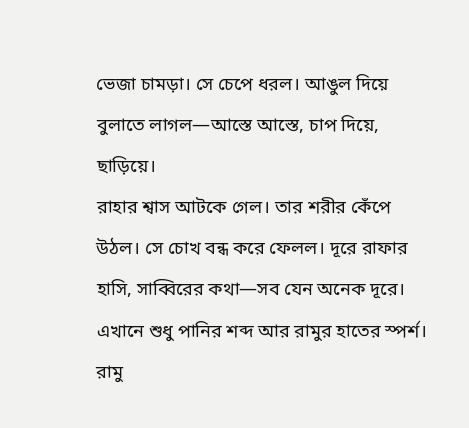ভেজা চামড়া। সে চেপে ধরল। আঙুল দিয়ে বুলাতে লাগল—আস্তে আস্তে, চাপ দিয়ে, ছাড়িয়ে।
রাহার শ্বাস আটকে গেল। তার শরীর কেঁপে উঠল। সে চোখ বন্ধ করে ফেলল। দূরে রাফার হাসি, সাব্বিরের কথা—সব যেন অনেক দূরে। এখানে শুধু পানির শব্দ আর রামুর হাতের স্পর্শ।
রামু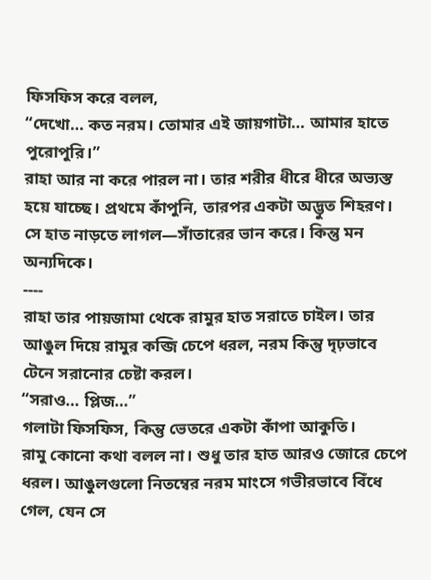ফিসফিস করে বলল,
“দেখো… কত নরম। তোমার এই জায়গাটা… আমার হাতে পুরোপুরি।”
রাহা আর না করে পারল না। তার শরীর ধীরে ধীরে অভ্যস্ত হয়ে যাচ্ছে। প্রথমে কাঁপুনি, তারপর একটা অদ্ভুত শিহরণ। সে হাত নাড়তে লাগল—সাঁতারের ভান করে। কিন্তু মন অন্যদিকে।
----
রাহা তার পায়জামা থেকে রামুর হাত সরাতে চাইল। তার আঙুল দিয়ে রামুর কব্জি চেপে ধরল, নরম কিন্তু দৃঢ়ভাবে টেনে সরানোর চেষ্টা করল।
“সরাও… প্লিজ…”
গলাটা ফিসফিস, কিন্তু ভেতরে একটা কাঁপা আকুতি।
রামু কোনো কথা বলল না। শুধু তার হাত আরও জোরে চেপে ধরল। আঙুলগুলো নিতম্বের নরম মাংসে গভীরভাবে বিঁধে গেল, যেন সে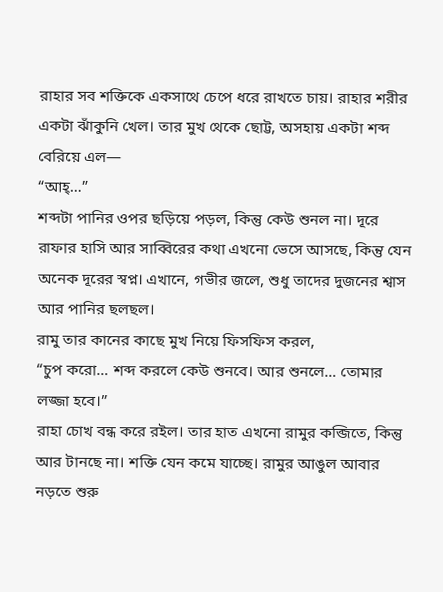রাহার সব শক্তিকে একসাথে চেপে ধরে রাখতে চায়। রাহার শরীর একটা ঝাঁকুনি খেল। তার মুখ থেকে ছোট্ট, অসহায় একটা শব্দ বেরিয়ে এল—
“আহ্…”
শব্দটা পানির ওপর ছড়িয়ে পড়ল, কিন্তু কেউ শুনল না। দূরে রাফার হাসি আর সাব্বিরের কথা এখনো ভেসে আসছে, কিন্তু যেন অনেক দূরের স্বপ্ন। এখানে, গভীর জলে, শুধু তাদের দুজনের শ্বাস আর পানির ছলছল।
রামু তার কানের কাছে মুখ নিয়ে ফিসফিস করল,
“চুপ করো… শব্দ করলে কেউ শুনবে। আর শুনলে… তোমার লজ্জা হবে।”
রাহা চোখ বন্ধ করে রইল। তার হাত এখনো রামুর কব্জিতে, কিন্তু আর টানছে না। শক্তি যেন কমে যাচ্ছে। রামুর আঙুল আবার নড়তে শুরু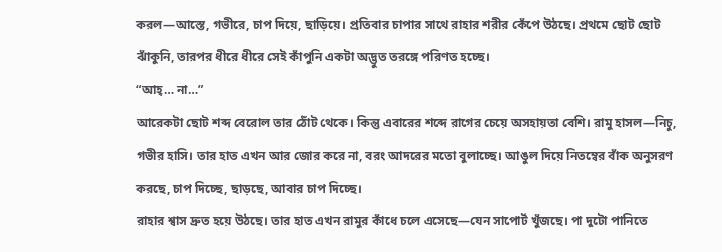করল—আস্তে, গভীরে, চাপ দিয়ে, ছাড়িয়ে। প্রতিবার চাপার সাথে রাহার শরীর কেঁপে উঠছে। প্রথমে ছোট ছোট ঝাঁকুনি, তারপর ধীরে ধীরে সেই কাঁপুনি একটা অদ্ভুত তরঙ্গে পরিণত হচ্ছে।
“আহ্… না…”
আরেকটা ছোট শব্দ বেরোল তার ঠোঁট থেকে। কিন্তু এবারের শব্দে রাগের চেয়ে অসহায়তা বেশি। রামু হাসল—নিচু, গভীর হাসি। তার হাত এখন আর জোর করে না, বরং আদরের মতো বুলাচ্ছে। আঙুল দিয়ে নিতম্বের বাঁক অনুসরণ করছে, চাপ দিচ্ছে, ছাড়ছে, আবার চাপ দিচ্ছে।
রাহার শ্বাস দ্রুত হয়ে উঠছে। তার হাত এখন রামুর কাঁধে চলে এসেছে—যেন সাপোর্ট খুঁজছে। পা দুটো পানিতে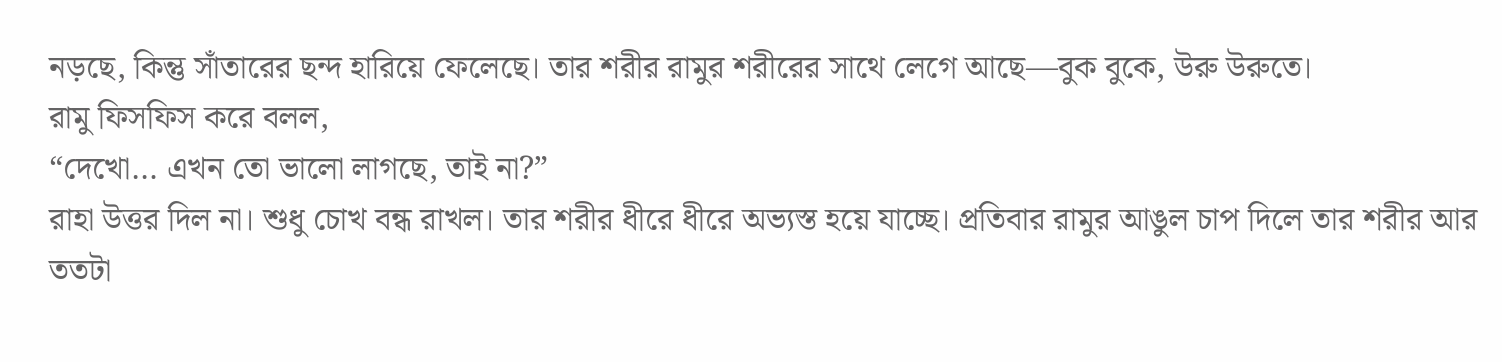নড়ছে, কিন্তু সাঁতারের ছন্দ হারিয়ে ফেলেছে। তার শরীর রামুর শরীরের সাথে লেগে আছে—বুক বুকে, উরু উরুতে।
রামু ফিসফিস করে বলল,
“দেখো… এখন তো ভালো লাগছে, তাই না?”
রাহা উত্তর দিল না। শুধু চোখ বন্ধ রাখল। তার শরীর ধীরে ধীরে অভ্যস্ত হয়ে যাচ্ছে। প্রতিবার রামুর আঙুল চাপ দিলে তার শরীর আর ততটা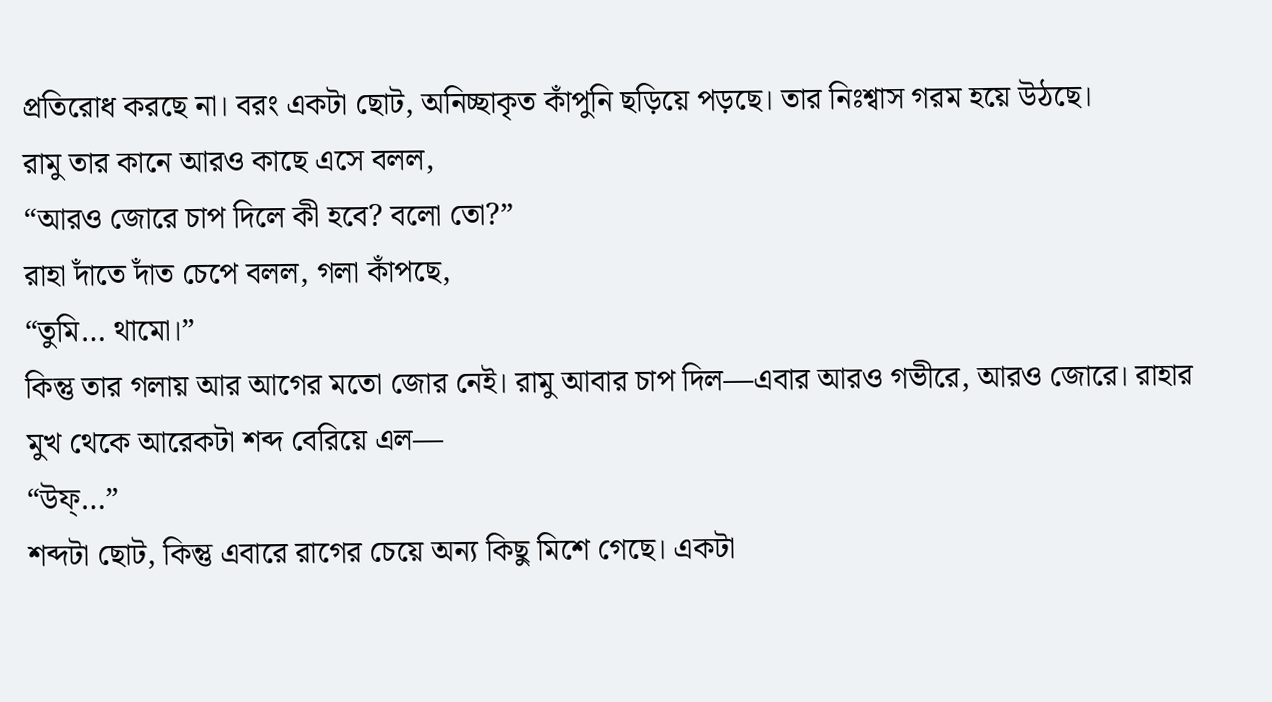প্রতিরোধ করছে না। বরং একটা ছোট, অনিচ্ছাকৃত কাঁপুনি ছড়িয়ে পড়ছে। তার নিঃশ্বাস গরম হয়ে উঠছে।
রামু তার কানে আরও কাছে এসে বলল,
“আরও জোরে চাপ দিলে কী হবে? বলো তো?”
রাহা দাঁতে দাঁত চেপে বলল, গলা কাঁপছে,
“তুমি… থামো।”
কিন্তু তার গলায় আর আগের মতো জোর নেই। রামু আবার চাপ দিল—এবার আরও গভীরে, আরও জোরে। রাহার মুখ থেকে আরেকটা শব্দ বেরিয়ে এল—
“উফ্…”
শব্দটা ছোট, কিন্তু এবারে রাগের চেয়ে অন্য কিছু মিশে গেছে। একটা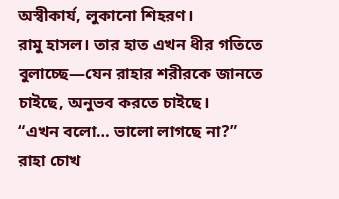অস্বীকার্য, লুকানো শিহরণ।
রামু হাসল। তার হাত এখন ধীর গতিতে বুলাচ্ছে—যেন রাহার শরীরকে জানতে চাইছে, অনুভব করতে চাইছে।
“এখন বলো… ভালো লাগছে না?”
রাহা চোখ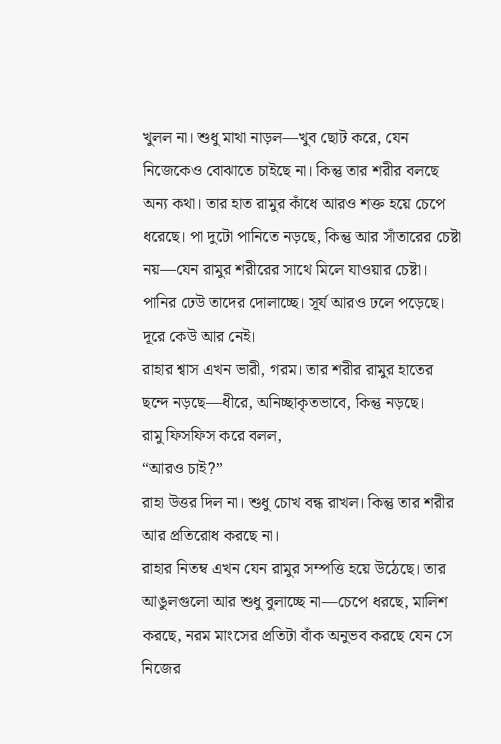খুলল না। শুধু মাথা নাড়ল—খুব ছোট করে, যেন নিজেকেও বোঝাতে চাইছে না। কিন্তু তার শরীর বলছে অন্য কথা। তার হাত রামুর কাঁধে আরও শক্ত হয়ে চেপে ধরেছে। পা দুটো পানিতে নড়ছে, কিন্তু আর সাঁতারের চেষ্টা নয়—যেন রামুর শরীরের সাথে মিলে যাওয়ার চেষ্টা।
পানির ঢেউ তাদের দোলাচ্ছে। সূর্য আরও ঢলে পড়েছে। দূরে কেউ আর নেই।
রাহার শ্বাস এখন ভারী, গরম। তার শরীর রামুর হাতের ছন্দে নড়ছে—ধীরে, অনিচ্ছাকৃতভাবে, কিন্তু নড়ছে।
রামু ফিসফিস করে বলল,
“আরও চাই?”
রাহা উত্তর দিল না। শুধু চোখ বন্ধ রাখল। কিন্তু তার শরীর আর প্রতিরোধ করছে না।
রাহার নিতম্ব এখন যেন রামুর সম্পত্তি হয়ে উঠেছে। তার আঙুলগুলো আর শুধু বুলাচ্ছে না—চেপে ধরছে, মালিশ করছে, নরম মাংসের প্রতিটা বাঁক অনুভব করছে যেন সে নিজের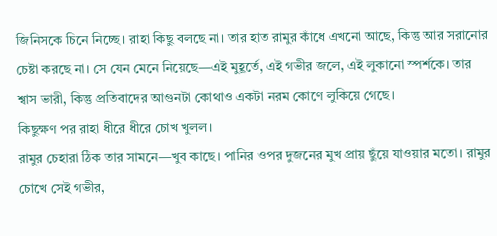জিনিসকে চিনে নিচ্ছে। রাহা কিছু বলছে না। তার হাত রামুর কাঁধে এখনো আছে, কিন্তু আর সরানোর চেষ্টা করছে না। সে যেন মেনে নিয়েছে—এই মুহূর্তে, এই গভীর জলে, এই লুকানো স্পর্শকে। তার শ্বাস ভারী, কিন্তু প্রতিবাদের আগুনটা কোথাও একটা নরম কোণে লুকিয়ে গেছে।
কিছুক্ষণ পর রাহা ধীরে ধীরে চোখ খুলল।
রামুর চেহারা ঠিক তার সামনে—খুব কাছে। পানির ওপর দুজনের মুখ প্রায় ছুঁয়ে যাওয়ার মতো। রামুর চোখে সেই গভীর,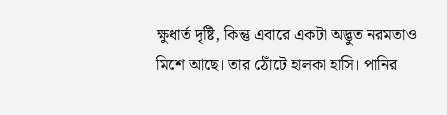ক্ষুধার্ত দৃষ্টি, কিন্তু এবারে একটা অদ্ভুত নরমতাও মিশে আছে। তার ঠোঁটে হালকা হাসি। পানির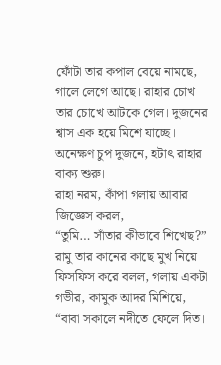ফোঁটা তার কপাল বেয়ে নামছে, গালে লেগে আছে। রাহার চোখ তার চোখে আটকে গেল। দুজনের শ্বাস এক হয়ে মিশে যাচ্ছে।
অনেক্ষণ চুপ দুজনে, হটাৎ রাহার বাক্য শুরু।
রাহা নরম, কাঁপা গলায় আবার জিজ্ঞেস করল,
“তুমি… সাঁতার কীভাবে শিখেছ?”
রামু তার কানের কাছে মুখ নিয়ে ফিসফিস করে বলল, গলায় একটা গভীর, কামুক আদর মিশিয়ে,
“বাবা সকালে নদীতে ফেলে দিত।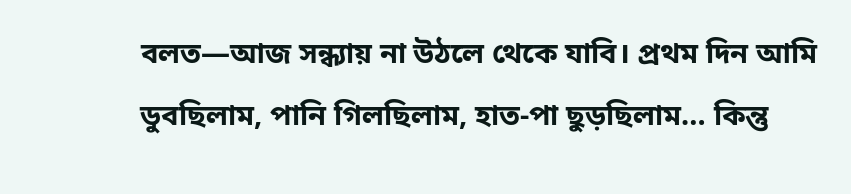বলত—আজ সন্ধ্যায় না উঠলে থেকে যাবি। প্রথম দিন আমি ডুবছিলাম, পানি গিলছিলাম, হাত-পা ছুড়ছিলাম… কিন্তু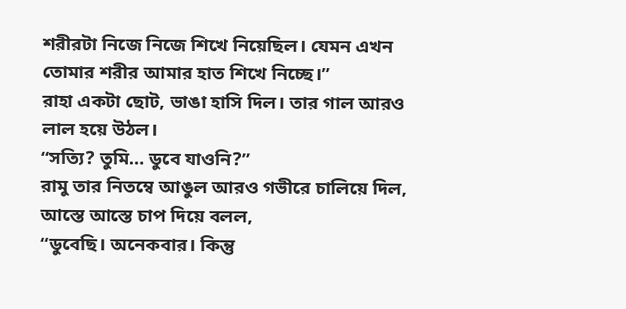শরীরটা নিজে নিজে শিখে নিয়েছিল। যেমন এখন তোমার শরীর আমার হাত শিখে নিচ্ছে।”
রাহা একটা ছোট, ভাঙা হাসি দিল। তার গাল আরও লাল হয়ে উঠল।
“সত্যি? তুমি… ডুবে যাওনি?”
রামু তার নিতম্বে আঙুল আরও গভীরে চালিয়ে দিল, আস্তে আস্তে চাপ দিয়ে বলল,
“ডুবেছি। অনেকবার। কিন্তু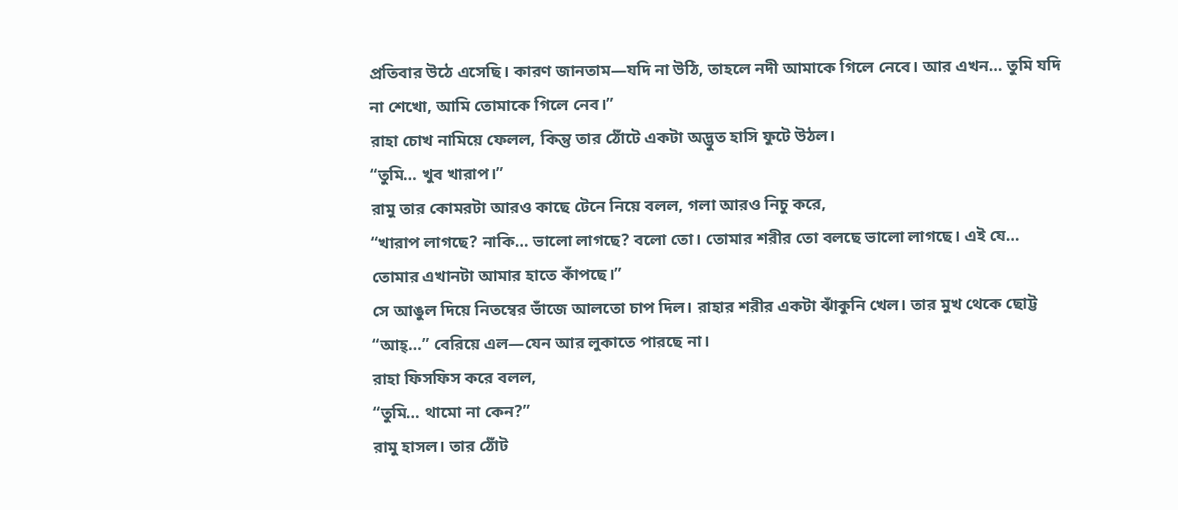প্রতিবার উঠে এসেছি। কারণ জানতাম—যদি না উঠি, তাহলে নদী আমাকে গিলে নেবে। আর এখন… তুমি যদি না শেখো, আমি তোমাকে গিলে নেব।”
রাহা চোখ নামিয়ে ফেলল, কিন্তু তার ঠোঁটে একটা অদ্ভুত হাসি ফুটে উঠল।
“তুমি… খুব খারাপ।”
রামু তার কোমরটা আরও কাছে টেনে নিয়ে বলল, গলা আরও নিচু করে,
“খারাপ লাগছে? নাকি… ভালো লাগছে? বলো তো। তোমার শরীর তো বলছে ভালো লাগছে। এই যে… তোমার এখানটা আমার হাতে কাঁপছে।”
সে আঙুল দিয়ে নিতম্বের ভাঁজে আলতো চাপ দিল। রাহার শরীর একটা ঝাঁকুনি খেল। তার মুখ থেকে ছোট্ট “আহ্…” বেরিয়ে এল—যেন আর লুকাতে পারছে না।
রাহা ফিসফিস করে বলল,
“তুমি… থামো না কেন?”
রামু হাসল। তার ঠোঁট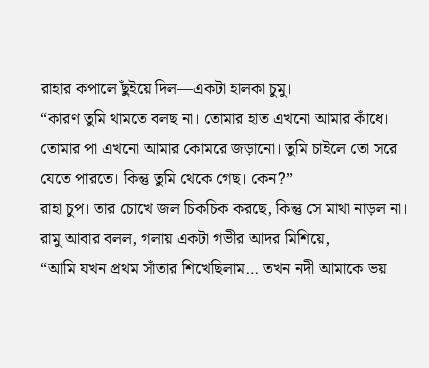রাহার কপালে ছুঁইয়ে দিল—একটা হালকা চুমু।
“কারণ তুমি থামতে বলছ না। তোমার হাত এখনো আমার কাঁধে। তোমার পা এখনো আমার কোমরে জড়ানো। তুমি চাইলে তো সরে যেতে পারতে। কিন্তু তুমি থেকে গেছ। কেন?”
রাহা চুপ। তার চোখে জল চিকচিক করছে, কিন্তু সে মাথা নাড়ল না।
রামু আবার বলল, গলায় একটা গভীর আদর মিশিয়ে,
“আমি যখন প্রথম সাঁতার শিখেছিলাম… তখন নদী আমাকে ভয়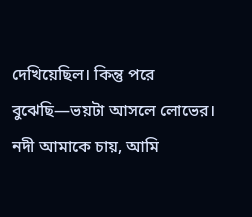দেখিয়েছিল। কিন্তু পরে বুঝেছি—ভয়টা আসলে লোভের। নদী আমাকে চায়, আমি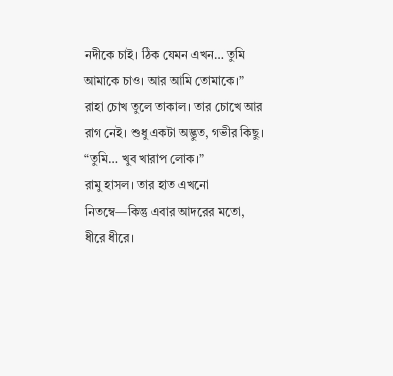নদীকে চাই। ঠিক যেমন এখন… তুমি আমাকে চাও। আর আমি তোমাকে।”
রাহা চোখ তুলে তাকাল। তার চোখে আর রাগ নেই। শুধু একটা অদ্ভুত, গভীর কিছু।
“তুমি… খুব খারাপ লোক।”
রামু হাসল। তার হাত এখনো নিতম্বে—কিন্তু এবার আদরের মতো, ধীরে ধীরে।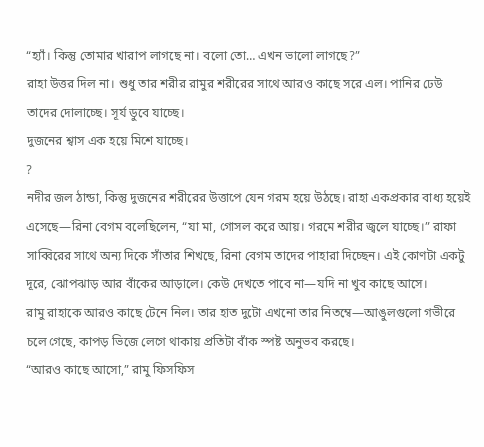“হ্যাঁ। কিন্তু তোমার খারাপ লাগছে না। বলো তো… এখন ভালো লাগছে?”
রাহা উত্তর দিল না। শুধু তার শরীর রামুর শরীরের সাথে আরও কাছে সরে এল। পানির ঢেউ তাদের দোলাচ্ছে। সূর্য ডুবে যাচ্ছে।
দুজনের শ্বাস এক হয়ে মিশে যাচ্ছে।
?
নদীর জল ঠান্ডা, কিন্তু দুজনের শরীরের উত্তাপে যেন গরম হয়ে উঠছে। রাহা একপ্রকার বাধ্য হয়েই এসেছে—রিনা বেগম বলেছিলেন, “যা মা, গোসল করে আয়। গরমে শরীর জ্বলে যাচ্ছে।” রাফা সাব্বিরের সাথে অন্য দিকে সাঁতার শিখছে, রিনা বেগম তাদের পাহারা দিচ্ছেন। এই কোণটা একটু দূরে, ঝোপঝাড় আর বাঁকের আড়ালে। কেউ দেখতে পাবে না—যদি না খুব কাছে আসে।
রামু রাহাকে আরও কাছে টেনে নিল। তার হাত দুটো এখনো তার নিতম্বে—আঙুলগুলো গভীরে চলে গেছে, কাপড় ভিজে লেগে থাকায় প্রতিটা বাঁক স্পষ্ট অনুভব করছে।
“আরও কাছে আসো,” রামু ফিসফিস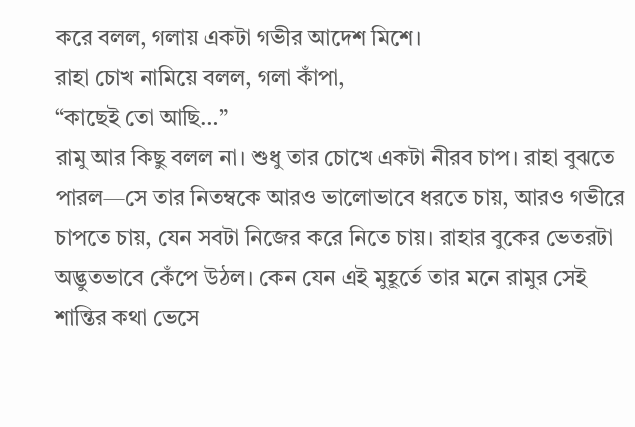করে বলল, গলায় একটা গভীর আদেশ মিশে।
রাহা চোখ নামিয়ে বলল, গলা কাঁপা,
“কাছেই তো আছি…”
রামু আর কিছু বলল না। শুধু তার চোখে একটা নীরব চাপ। রাহা বুঝতে পারল—সে তার নিতম্বকে আরও ভালোভাবে ধরতে চায়, আরও গভীরে চাপতে চায়, যেন সবটা নিজের করে নিতে চায়। রাহার বুকের ভেতরটা অদ্ভুতভাবে কেঁপে উঠল। কেন যেন এই মুহূর্তে তার মনে রামুর সেই শান্তির কথা ভেসে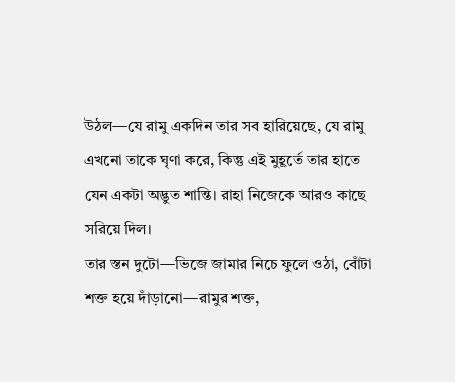উঠল—যে রামু একদিন তার সব হারিয়েছে, যে রামু এখনো তাকে ঘৃণা করে, কিন্তু এই মুহূর্তে তার হাতে যেন একটা অদ্ভুত শান্তি। রাহা নিজেকে আরও কাছে সরিয়ে দিল।
তার স্তন দুটো—ভিজে জামার নিচে ফুলে ওঠা, বোঁটা শক্ত হয়ে দাঁড়ানো—রামুর শক্ত,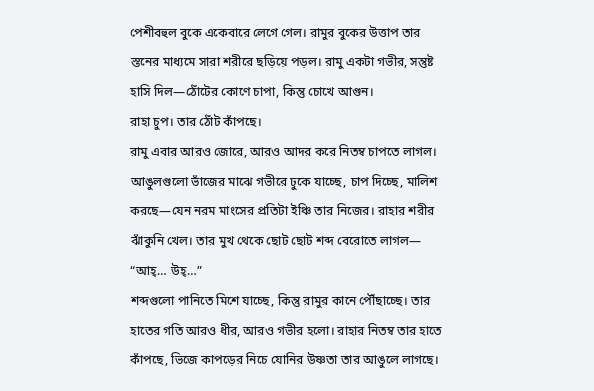পেশীবহুল বুকে একেবারে লেগে গেল। রামুর বুকের উত্তাপ তার স্তনের মাধ্যমে সারা শরীরে ছড়িয়ে পড়ল। রামু একটা গভীর, সন্তুষ্ট হাসি দিল—ঠোঁটের কোণে চাপা, কিন্তু চোখে আগুন।
রাহা চুপ। তার ঠোঁট কাঁপছে।
রামু এবার আরও জোরে, আরও আদর করে নিতম্ব চাপতে লাগল। আঙুলগুলো ভাঁজের মাঝে গভীরে ঢুকে যাচ্ছে, চাপ দিচ্ছে, মালিশ করছে—যেন নরম মাংসের প্রতিটা ইঞ্চি তার নিজের। রাহার শরীর ঝাঁকুনি খেল। তার মুখ থেকে ছোট ছোট শব্দ বেরোতে লাগল—
“আহ্… উহ্…”
শব্দগুলো পানিতে মিশে যাচ্ছে, কিন্তু রামুর কানে পৌঁছাচ্ছে। তার হাতের গতি আরও ধীর, আরও গভীর হলো। রাহার নিতম্ব তার হাতে কাঁপছে, ভিজে কাপড়ের নিচে যোনির উষ্ণতা তার আঙুলে লাগছে।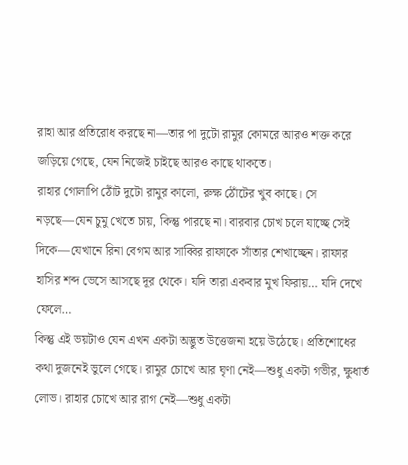রাহা আর প্রতিরোধ করছে না—তার পা দুটো রামুর কোমরে আরও শক্ত করে জড়িয়ে গেছে, যেন নিজেই চাইছে আরও কাছে থাকতে।
রাহার গোলাপি ঠোঁট দুটো রামুর কালো, রুক্ষ ঠোঁটের খুব কাছে। সে নড়ছে—যেন চুমু খেতে চায়, কিন্তু পারছে না। বারবার চোখ চলে যাচ্ছে সেই দিকে—যেখানে রিনা বেগম আর সাব্বির রাফাকে সাঁতার শেখাচ্ছেন। রাফার হাসির শব্দ ভেসে আসছে দূর থেকে। যদি তারা একবার মুখ ফিরায়… যদি দেখে ফেলে…
কিন্তু এই ভয়টাও যেন এখন একটা অদ্ভুত উত্তেজনা হয়ে উঠেছে। প্রতিশোধের কথা দুজনেই ভুলে গেছে। রামুর চোখে আর ঘৃণা নেই—শুধু একটা গভীর, ক্ষুধার্ত লোভ। রাহার চোখে আর রাগ নেই—শুধু একটা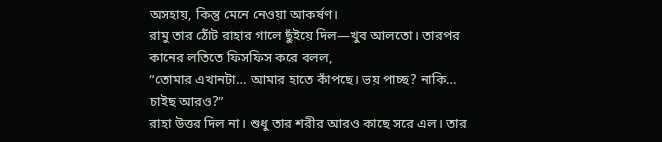অসহায়, কিন্তু মেনে নেওয়া আকর্ষণ।
রামু তার ঠোঁট রাহার গালে ছুঁইয়ে দিল—খুব আলতো। তারপর কানের লতিতে ফিসফিস করে বলল,
“তোমার এখানটা… আমার হাতে কাঁপছে। ভয় পাচ্ছ? নাকি… চাইছ আরও?”
রাহা উত্তর দিল না। শুধু তার শরীর আরও কাছে সরে এল। তার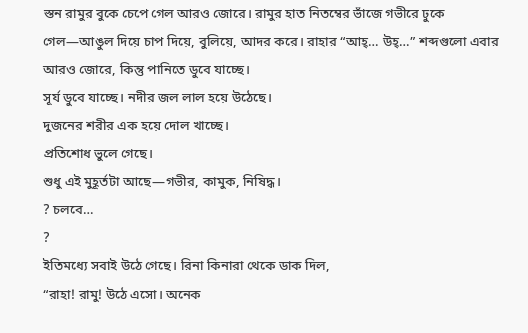স্তন রামুর বুকে চেপে গেল আরও জোরে। রামুর হাত নিতম্বের ভাঁজে গভীরে ঢুকে গেল—আঙুল দিয়ে চাপ দিয়ে, বুলিয়ে, আদর করে। রাহার “আহ্… উহ্…” শব্দগুলো এবার আরও জোরে, কিন্তু পানিতে ডুবে যাচ্ছে।
সূর্য ডুবে যাচ্ছে। নদীর জল লাল হয়ে উঠেছে।
দুজনের শরীর এক হয়ে দোল খাচ্ছে।
প্রতিশোধ ভুলে গেছে।
শুধু এই মুহূর্তটা আছে—গভীর, কামুক, নিষিদ্ধ।
? চলবে…
?
ইতিমধ্যে সবাই উঠে গেছে। রিনা কিনারা থেকে ডাক দিল,
“রাহা! রামু! উঠে এসো। অনেক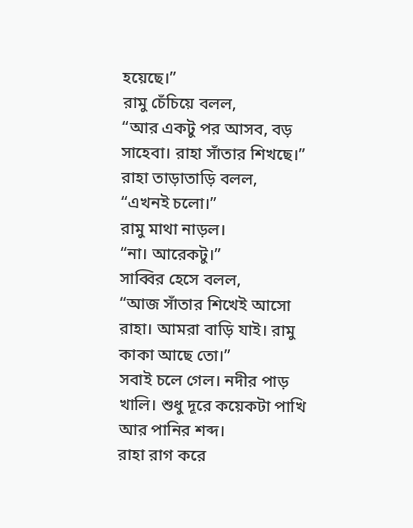হয়েছে।”
রামু চেঁচিয়ে বলল,
“আর একটু পর আসব, বড় সাহেবা। রাহা সাঁতার শিখছে।”
রাহা তাড়াতাড়ি বলল,
“এখনই চলো।”
রামু মাথা নাড়ল।
“না। আরেকটু।”
সাব্বির হেসে বলল,
“আজ সাঁতার শিখেই আসো রাহা। আমরা বাড়ি যাই। রামু কাকা আছে তো।”
সবাই চলে গেল। নদীর পাড় খালি। শুধু দূরে কয়েকটা পাখি আর পানির শব্দ।
রাহা রাগ করে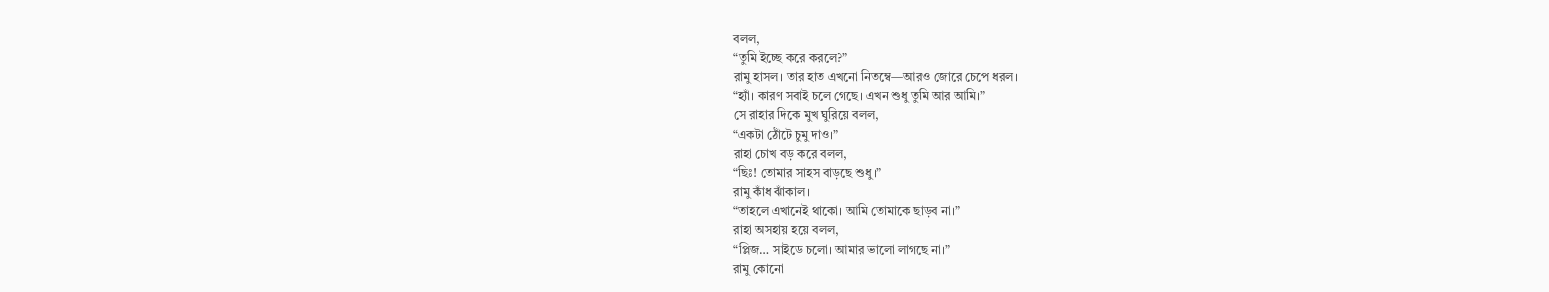বলল,
“তুমি ইচ্ছে করে করলে?”
রামু হাসল। তার হাত এখনো নিতম্বে—আরও জোরে চেপে ধরল।
“হ্যাঁ। কারণ সবাই চলে গেছে। এখন শুধু তুমি আর আমি।”
সে রাহার দিকে মুখ ঘুরিয়ে বলল,
“একটা ঠোঁটে চুমু দাও।”
রাহা চোখ বড় করে বলল,
“ছিঃ! তোমার সাহস বাড়ছে শুধু।”
রামু কাঁধ ঝাঁকাল।
“তাহলে এখানেই থাকো। আমি তোমাকে ছাড়ব না।”
রাহা অসহায় হয়ে বলল,
“প্লিজ… সাইডে চলো। আমার ভালো লাগছে না।”
রামু কোনো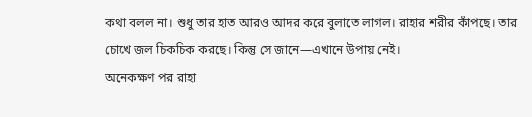কথা বলল না। শুধু তার হাত আরও আদর করে বুলাতে লাগল। রাহার শরীর কাঁপছে। তার চোখে জল চিকচিক করছে। কিন্তু সে জানে—এখানে উপায় নেই।
অনেকক্ষণ পর রাহা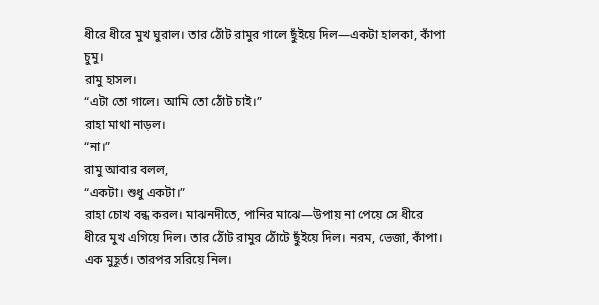ধীরে ধীরে মুখ ঘুরাল। তার ঠোঁট রামুর গালে ছুঁইয়ে দিল—একটা হালকা, কাঁপা চুমু।
রামু হাসল।
“এটা তো গালে। আমি তো ঠোঁট চাই।”
রাহা মাথা নাড়ল।
“না।”
রামু আবার বলল,
“একটা। শুধু একটা।”
রাহা চোখ বন্ধ করল। মাঝনদীতে, পানির মাঝে—উপায় না পেয়ে সে ধীরে ধীরে মুখ এগিয়ে দিল। তার ঠোঁট রামুর ঠোঁটে ছুঁইয়ে দিল। নরম, ভেজা, কাঁপা। এক মুহূর্ত। তারপর সরিয়ে নিল।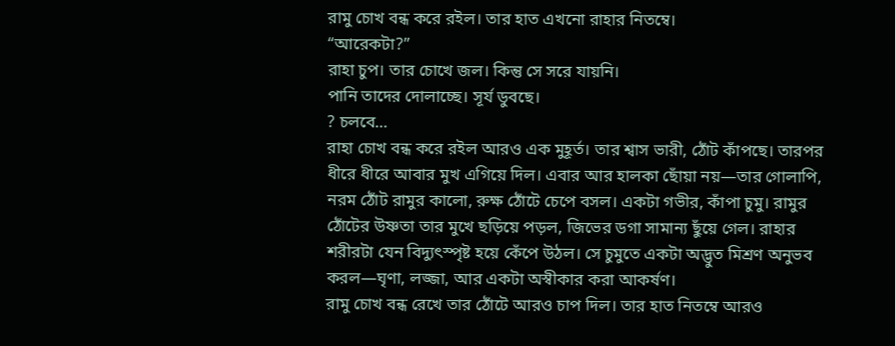রামু চোখ বন্ধ করে রইল। তার হাত এখনো রাহার নিতম্বে।
“আরেকটা?”
রাহা চুপ। তার চোখে জল। কিন্তু সে সরে যায়নি।
পানি তাদের দোলাচ্ছে। সূর্য ডুবছে।
? চলবে…
রাহা চোখ বন্ধ করে রইল আরও এক মুহূর্ত। তার শ্বাস ভারী, ঠোঁট কাঁপছে। তারপর ধীরে ধীরে আবার মুখ এগিয়ে দিল। এবার আর হালকা ছোঁয়া নয়—তার গোলাপি, নরম ঠোঁট রামুর কালো, রুক্ষ ঠোঁটে চেপে বসল। একটা গভীর, কাঁপা চুমু। রামুর ঠোঁটের উষ্ণতা তার মুখে ছড়িয়ে পড়ল, জিভের ডগা সামান্য ছুঁয়ে গেল। রাহার শরীরটা যেন বিদ্যুৎস্পৃষ্ট হয়ে কেঁপে উঠল। সে চুমুতে একটা অদ্ভুত মিশ্রণ অনুভব করল—ঘৃণা, লজ্জা, আর একটা অস্বীকার করা আকর্ষণ।
রামু চোখ বন্ধ রেখে তার ঠোঁটে আরও চাপ দিল। তার হাত নিতম্বে আরও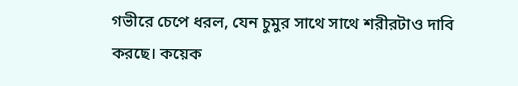গভীরে চেপে ধরল, যেন চুমুর সাথে সাথে শরীরটাও দাবি করছে। কয়েক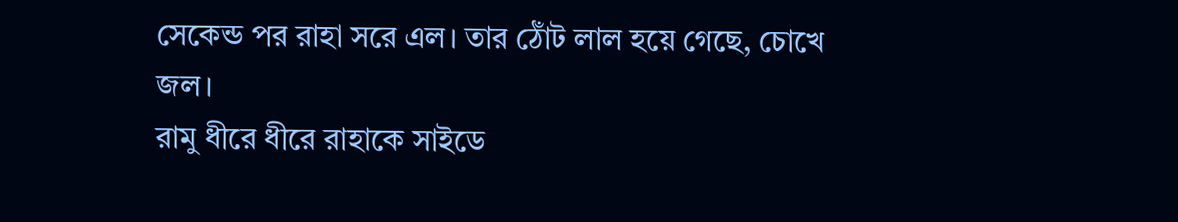সেকেন্ড পর রাহা সরে এল। তার ঠোঁট লাল হয়ে গেছে, চোখে জল।
রামু ধীরে ধীরে রাহাকে সাইডে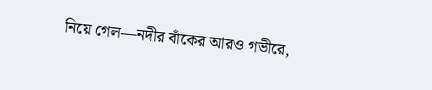নিয়ে গেল—নদীর বাঁকের আরও গভীরে,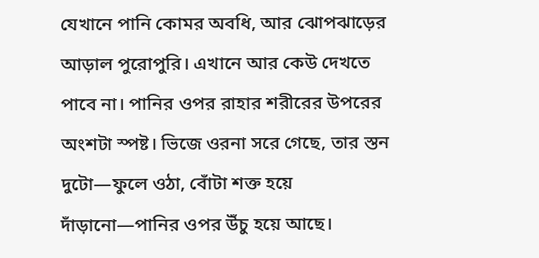যেখানে পানি কোমর অবধি, আর ঝোপঝাড়ের আড়াল পুরোপুরি। এখানে আর কেউ দেখতে পাবে না। পানির ওপর রাহার শরীরের উপরের অংশটা স্পষ্ট। ভিজে ওরনা সরে গেছে, তার স্তন দুটো—ফুলে ওঠা, বোঁটা শক্ত হয়ে দাঁড়ানো—পানির ওপর উঁচু হয়ে আছে।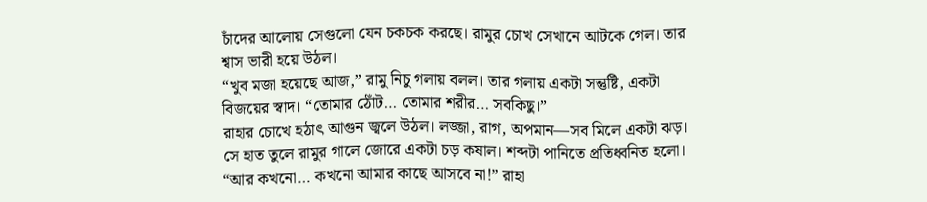চাঁদের আলোয় সেগুলো যেন চকচক করছে। রামুর চোখ সেখানে আটকে গেল। তার শ্বাস ভারী হয়ে উঠল।
“খুব মজা হয়েছে আজ,” রামু নিচু গলায় বলল। তার গলায় একটা সন্তুষ্টি, একটা বিজয়ের স্বাদ। “তোমার ঠোঁট… তোমার শরীর… সবকিছু।”
রাহার চোখে হঠাৎ আগুন জ্বলে উঠল। লজ্জা, রাগ, অপমান—সব মিলে একটা ঝড়। সে হাত তুলে রামুর গালে জোরে একটা চড় কষাল। শব্দটা পানিতে প্রতিধ্বনিত হলো।
“আর কখনো… কখনো আমার কাছে আসবে না!” রাহা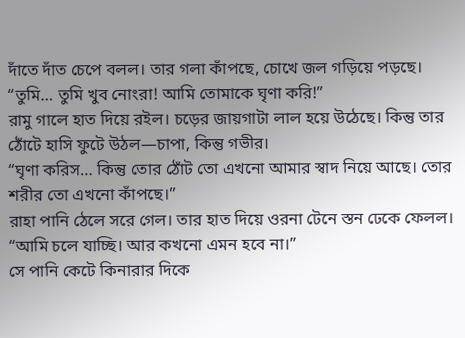দাঁতে দাঁত চেপে বলল। তার গলা কাঁপছে, চোখে জল গড়িয়ে পড়ছে। “তুমি… তুমি খুব নোংরা! আমি তোমাকে ঘৃণা করি!”
রামু গালে হাত দিয়ে রইল। চড়ের জায়গাটা লাল হয়ে উঠেছে। কিন্তু তার ঠোঁটে হাসি ফুটে উঠল—চাপা, কিন্তু গভীর।
“ঘৃণা করিস… কিন্তু তোর ঠোঁট তো এখনো আমার স্বাদ নিয়ে আছে। তোর শরীর তো এখনো কাঁপছে।”
রাহা পানি ঠেলে সরে গেল। তার হাত দিয়ে ওরনা টেনে স্তন ঢেকে ফেলল।
“আমি চলে যাচ্ছি। আর কখনো এমন হবে না।”
সে পানি কেটে কিনারার দিকে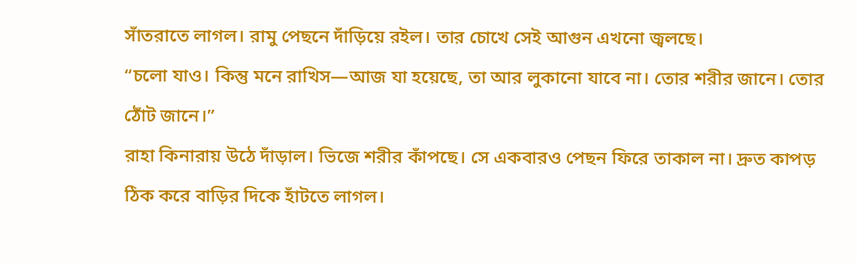সাঁতরাতে লাগল। রামু পেছনে দাঁড়িয়ে রইল। তার চোখে সেই আগুন এখনো জ্বলছে।
“চলো যাও। কিন্তু মনে রাখিস—আজ যা হয়েছে, তা আর লুকানো যাবে না। তোর শরীর জানে। তোর ঠোঁট জানে।”
রাহা কিনারায় উঠে দাঁড়াল। ভিজে শরীর কাঁপছে। সে একবারও পেছন ফিরে তাকাল না। দ্রুত কাপড় ঠিক করে বাড়ির দিকে হাঁটতে লাগল।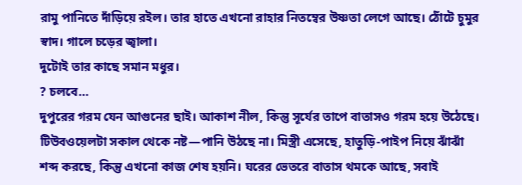রামু পানিতে দাঁড়িয়ে রইল। তার হাতে এখনো রাহার নিতম্বের উষ্ণতা লেগে আছে। ঠোঁটে চুমুর স্বাদ। গালে চড়ের জ্বালা।
দুটোই তার কাছে সমান মধুর।
? চলবে…
দুপুরের গরম যেন আগুনের ছাই। আকাশ নীল, কিন্তু সূর্যের তাপে বাতাসও গরম হয়ে উঠেছে। টিউবওয়েলটা সকাল থেকে নষ্ট—পানি উঠছে না। মিস্ত্রী এসেছে, হাতুড়ি-পাইপ নিয়ে ঝাঁঝাঁ শব্দ করছে, কিন্তু এখনো কাজ শেষ হয়নি। ঘরের ভেতরে বাতাস থমকে আছে, সবাই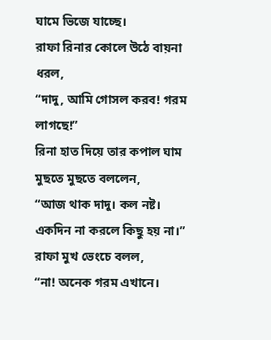ঘামে ভিজে যাচ্ছে।
রাফা রিনার কোলে উঠে বায়না ধরল,
“দাদু, আমি গোসল করব! গরম লাগছে!”
রিনা হাত দিয়ে তার কপাল ঘাম মুছতে মুছতে বললেন,
“আজ থাক দাদু। কল নষ্ট। একদিন না করলে কিছু হয় না।”
রাফা মুখ ভেংচে বলল,
“না! অনেক গরম এখানে।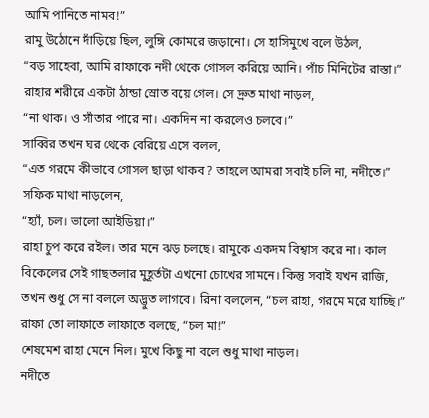আমি পানিতে নামব!”
রামু উঠোনে দাঁড়িয়ে ছিল, লুঙ্গি কোমরে জড়ানো। সে হাসিমুখে বলে উঠল,
“বড় সাহেবা, আমি রাফাকে নদী থেকে গোসল করিয়ে আনি। পাঁচ মিনিটের রাস্তা।”
রাহার শরীরে একটা ঠান্ডা স্রোত বয়ে গেল। সে দ্রুত মাথা নাড়ল,
“না থাক। ও সাঁতার পারে না। একদিন না করলেও চলবে।”
সাব্বির তখন ঘর থেকে বেরিয়ে এসে বলল,
“এত গরমে কীভাবে গোসল ছাড়া থাকব? তাহলে আমরা সবাই চলি না, নদীতে।”
সফিক মাথা নাড়লেন,
“হ্যাঁ, চল। ভালো আইডিয়া।”
রাহা চুপ করে রইল। তার মনে ঝড় চলছে। রামুকে একদম বিশ্বাস করে না। কাল বিকেলের সেই গাছতলার মুহূর্তটা এখনো চোখের সামনে। কিন্তু সবাই যখন রাজি, তখন শুধু সে না বললে অদ্ভুত লাগবে। রিনা বললেন, “চল রাহা, গরমে মরে যাচ্ছি।” রাফা তো লাফাতে লাফাতে বলছে, “চল মা!”
শেষমেশ রাহা মেনে নিল। মুখে কিছু না বলে শুধু মাথা নাড়ল।
নদীতে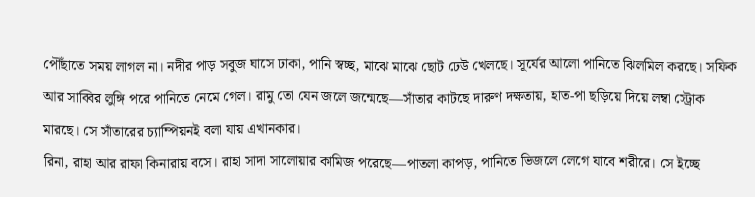পৌঁছাতে সময় লাগল না। নদীর পাড় সবুজ ঘাসে ঢাকা, পানি স্বচ্ছ, মাঝে মাঝে ছোট ঢেউ খেলছে। সূর্যের আলো পানিতে ঝিলমিল করছে। সফিক আর সাব্বির লুঙ্গি পরে পানিতে নেমে গেল। রামু তো যেন জলে জন্মেছে—সাঁতার কাটছে দারুণ দক্ষতায়, হাত-পা ছড়িয়ে দিয়ে লম্বা স্ট্রোক মারছে। সে সাঁতারের চ্যাম্পিয়নই বলা যায় এখানকার।
রিনা, রাহা আর রাফা কিনারায় বসে। রাহা সাদা সালোয়ার কামিজ পরেছে—পাতলা কাপড়, পানিতে ভিজলে লেগে যাবে শরীরে। সে ইচ্ছে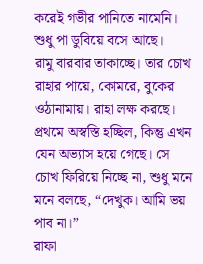করেই গভীর পানিতে নামেনি। শুধু পা ডুবিয়ে বসে আছে।
রামু বারবার তাকাচ্ছে। তার চোখ রাহার পায়ে, কোমরে, বুকের ওঠানামায়। রাহা লক্ষ করছে। প্রথমে অস্বস্তি হচ্ছিল, কিন্তু এখন যেন অভ্যাস হয়ে গেছে। সে চোখ ফিরিয়ে নিচ্ছে না, শুধু মনে মনে বলছে, “দেখুক। আমি ভয় পাব না।”
রাফা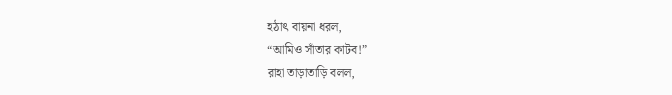হঠাৎ বায়না ধরল,
“আমিও সাঁতার কাটব!”
রাহা তাড়াতাড়ি বলল,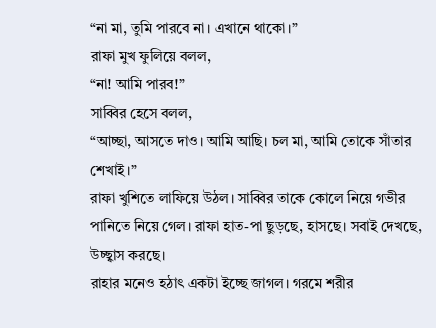“না মা, তুমি পারবে না। এখানে থাকো।”
রাফা মুখ ফুলিয়ে বলল,
“না! আমি পারব!”
সাব্বির হেসে বলল,
“আচ্ছা, আসতে দাও। আমি আছি। চল মা, আমি তোকে সাঁতার শেখাই।”
রাফা খুশিতে লাফিয়ে উঠল। সাব্বির তাকে কোলে নিয়ে গভীর পানিতে নিয়ে গেল। রাফা হাত-পা ছুড়ছে, হাসছে। সবাই দেখছে, উচ্ছ্বাস করছে।
রাহার মনেও হঠাৎ একটা ইচ্ছে জাগল। গরমে শরীর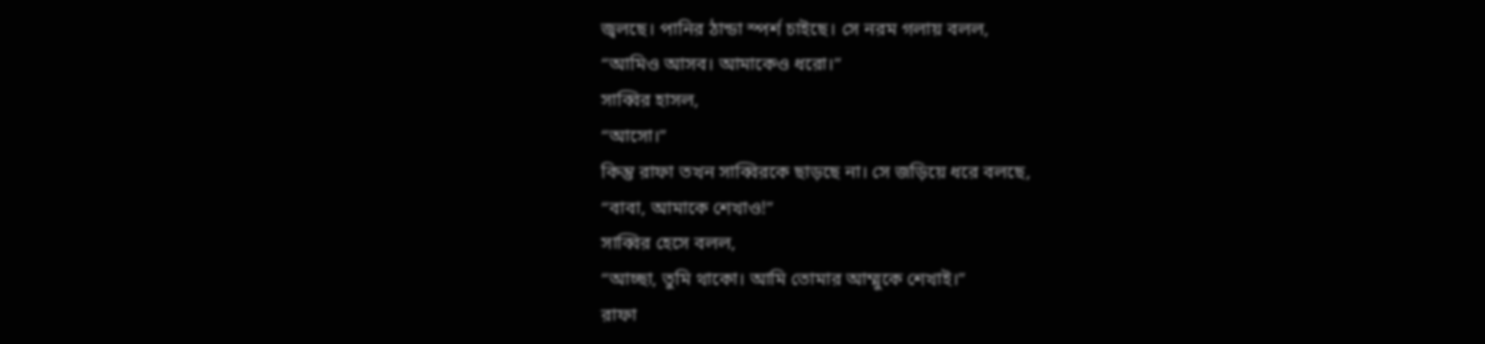জ্বলছে। পানির ঠান্ডা স্পর্শ চাইছে। সে নরম গলায় বলল,
“আমিও আসব। আমাকেও ধরো।”
সাব্বির হাসল,
“আসো।”
কিন্তু রাফা তখন সাব্বিরকে ছাড়ছে না। সে জড়িয়ে ধরে বলছে,
“বাবা, আমাকে শেখাও!”
সাব্বির হেসে বলল,
“আচ্ছা, তুমি থাকো। আমি তোমার আম্মুকে শেখাই।”
রাফা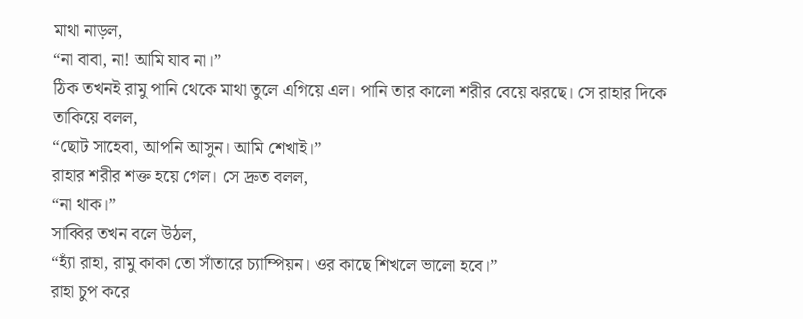মাথা নাড়ল,
“না বাবা, না! আমি যাব না।”
ঠিক তখনই রামু পানি থেকে মাথা তুলে এগিয়ে এল। পানি তার কালো শরীর বেয়ে ঝরছে। সে রাহার দিকে তাকিয়ে বলল,
“ছোট সাহেবা, আপনি আসুন। আমি শেখাই।”
রাহার শরীর শক্ত হয়ে গেল। সে দ্রুত বলল,
“না থাক।”
সাব্বির তখন বলে উঠল,
“হ্যাঁ রাহা, রামু কাকা তো সাঁতারে চ্যাম্পিয়ন। ওর কাছে শিখলে ভালো হবে।”
রাহা চুপ করে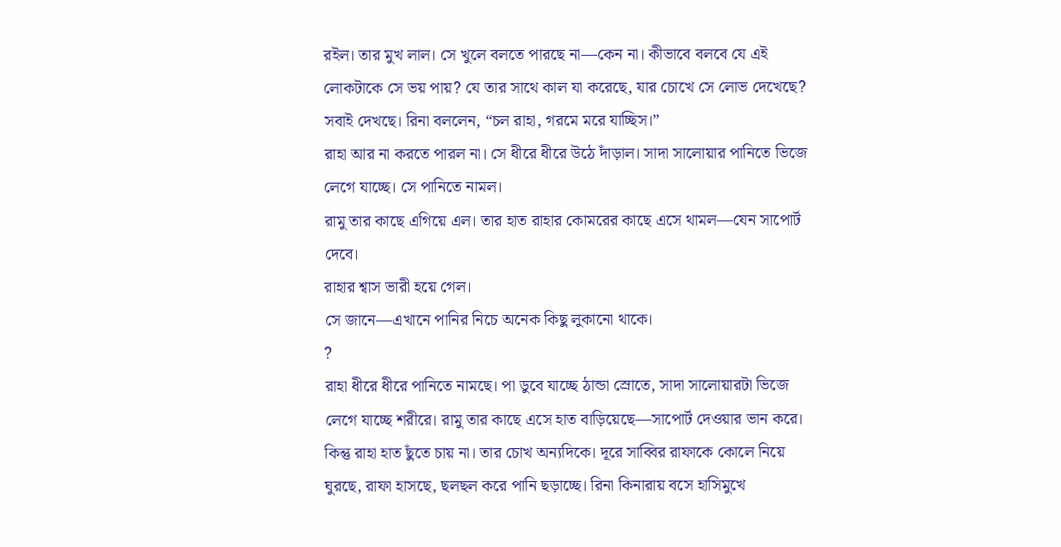রইল। তার মুখ লাল। সে খুলে বলতে পারছে না—কেন না। কীভাবে বলবে যে এই লোকটাকে সে ভয় পায়? যে তার সাথে কাল যা করেছে, যার চোখে সে লোভ দেখেছে? সবাই দেখছে। রিনা বললেন, “চল রাহা, গরমে মরে যাচ্ছিস।”
রাহা আর না করতে পারল না। সে ধীরে ধীরে উঠে দাঁড়াল। সাদা সালোয়ার পানিতে ভিজে লেগে যাচ্ছে। সে পানিতে নামল।
রামু তার কাছে এগিয়ে এল। তার হাত রাহার কোমরের কাছে এসে থামল—যেন সাপোর্ট দেবে।
রাহার শ্বাস ভারী হয়ে গেল।
সে জানে—এখানে পানির নিচে অনেক কিছু লুকানো থাকে।
?
রাহা ধীরে ধীরে পানিতে নামছে। পা ডুবে যাচ্ছে ঠান্ডা স্রোতে, সাদা সালোয়ারটা ভিজে লেগে যাচ্ছে শরীরে। রামু তার কাছে এসে হাত বাড়িয়েছে—সাপোর্ট দেওয়ার ভান করে। কিন্তু রাহা হাত ছুঁতে চায় না। তার চোখ অন্যদিকে। দূরে সাব্বির রাফাকে কোলে নিয়ে ঘুরছে, রাফা হাসছে, ছলছল করে পানি ছড়াচ্ছে। রিনা কিনারায় বসে হাসিমুখে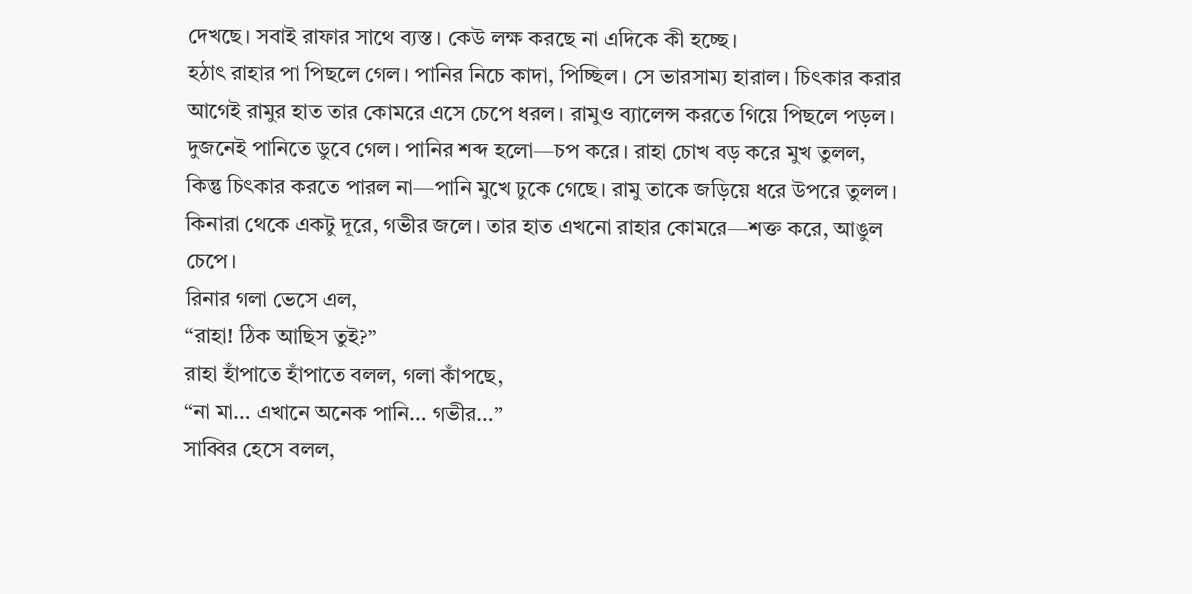দেখছে। সবাই রাফার সাথে ব্যস্ত। কেউ লক্ষ করছে না এদিকে কী হচ্ছে।
হঠাৎ রাহার পা পিছলে গেল। পানির নিচে কাদা, পিচ্ছিল। সে ভারসাম্য হারাল। চিৎকার করার আগেই রামুর হাত তার কোমরে এসে চেপে ধরল। রামুও ব্যালেন্স করতে গিয়ে পিছলে পড়ল। দুজনেই পানিতে ডুবে গেল। পানির শব্দ হলো—চপ করে। রাহা চোখ বড় করে মুখ তুলল, কিন্তু চিৎকার করতে পারল না—পানি মুখে ঢুকে গেছে। রামু তাকে জড়িয়ে ধরে উপরে তুলল। কিনারা থেকে একটু দূরে, গভীর জলে। তার হাত এখনো রাহার কোমরে—শক্ত করে, আঙুল চেপে।
রিনার গলা ভেসে এল,
“রাহা! ঠিক আছিস তুই?”
রাহা হাঁপাতে হাঁপাতে বলল, গলা কাঁপছে,
“না মা… এখানে অনেক পানি… গভীর…”
সাব্বির হেসে বলল,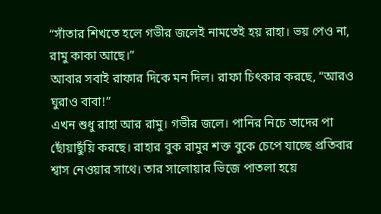“সাঁতার শিখতে হলে গভীর জলেই নামতেই হয় রাহা। ভয় পেও না, রামু কাকা আছে।”
আবার সবাই রাফার দিকে মন দিল। রাফা চিৎকার করছে, “আরও ঘুরাও বাবা!”
এখন শুধু রাহা আর রামু। গভীর জলে। পানির নিচে তাদের পা ছোঁয়াছুঁয়ি করছে। রাহার বুক রামুর শক্ত বুকে চেপে যাচ্ছে প্রতিবার শ্বাস নেওয়ার সাথে। তার সালোয়ার ভিজে পাতলা হয়ে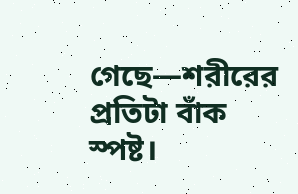গেছে—শরীরের প্রতিটা বাঁক স্পষ্ট।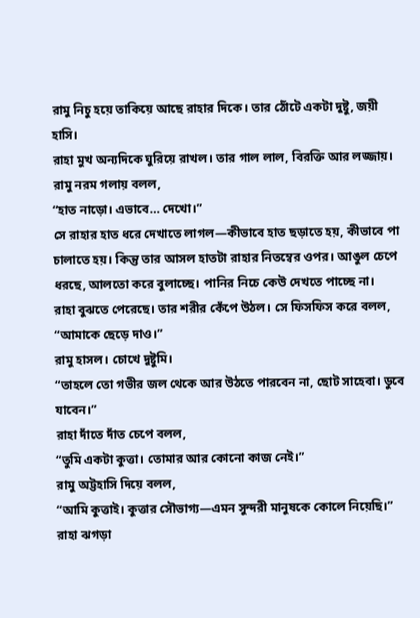রামু নিচু হয়ে তাকিয়ে আছে রাহার দিকে। তার ঠোঁটে একটা দুষ্টু, জয়ী হাসি।
রাহা মুখ অন্যদিকে ঘুরিয়ে রাখল। তার গাল লাল, বিরক্তি আর লজ্জায়।
রামু নরম গলায় বলল,
“হাত নাড়ো। এভাবে… দেখো।”
সে রাহার হাত ধরে দেখাতে লাগল—কীভাবে হাত ছড়াতে হয়, কীভাবে পা চালাতে হয়। কিন্তু তার আসল হাতটা রাহার নিতম্বের ওপর। আঙুল চেপে ধরছে, আলতো করে বুলাচ্ছে। পানির নিচে কেউ দেখতে পাচ্ছে না।
রাহা বুঝতে পেরেছে। তার শরীর কেঁপে উঠল। সে ফিসফিস করে বলল,
“আমাকে ছেড়ে দাও।”
রামু হাসল। চোখে দুষ্টুমি।
“তাহলে তো গভীর জল থেকে আর উঠতে পারবেন না, ছোট সাহেবা। ডুবে যাবেন।”
রাহা দাঁতে দাঁত চেপে বলল,
“তুমি একটা কুত্তা। তোমার আর কোনো কাজ নেই।”
রামু অট্টহাসি দিয়ে বলল,
“আমি কুত্তাই। কুত্তার সৌভাগ্য—এমন সুন্দরী মানুষকে কোলে নিয়েছি।”
রাহা ঝগড়া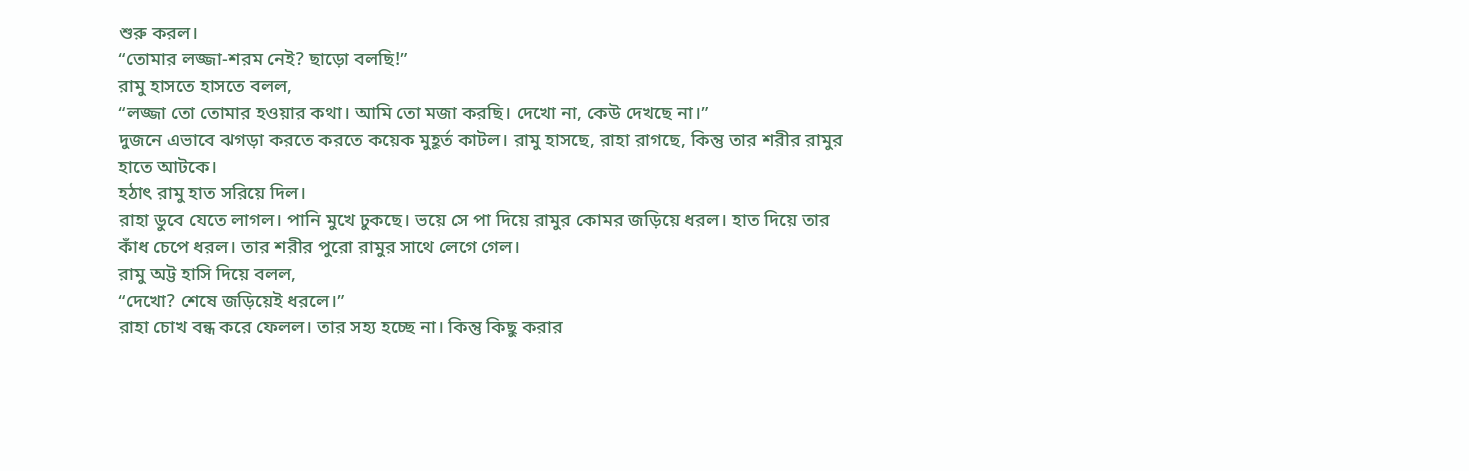শুরু করল।
“তোমার লজ্জা-শরম নেই? ছাড়ো বলছি!”
রামু হাসতে হাসতে বলল,
“লজ্জা তো তোমার হওয়ার কথা। আমি তো মজা করছি। দেখো না, কেউ দেখছে না।”
দুজনে এভাবে ঝগড়া করতে করতে কয়েক মুহূর্ত কাটল। রামু হাসছে, রাহা রাগছে, কিন্তু তার শরীর রামুর হাতে আটকে।
হঠাৎ রামু হাত সরিয়ে দিল।
রাহা ডুবে যেতে লাগল। পানি মুখে ঢুকছে। ভয়ে সে পা দিয়ে রামুর কোমর জড়িয়ে ধরল। হাত দিয়ে তার কাঁধ চেপে ধরল। তার শরীর পুরো রামুর সাথে লেগে গেল।
রামু অট্ট হাসি দিয়ে বলল,
“দেখো? শেষে জড়িয়েই ধরলে।”
রাহা চোখ বন্ধ করে ফেলল। তার সহ্য হচ্ছে না। কিন্তু কিছু করার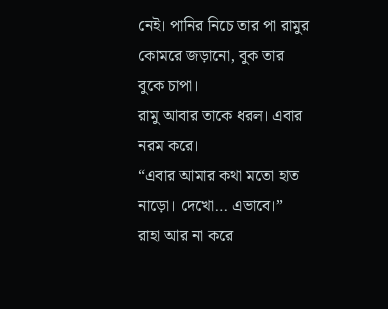নেই। পানির নিচে তার পা রামুর কোমরে জড়ানো, বুক তার বুকে চাপা।
রামু আবার তাকে ধরল। এবার নরম করে।
“এবার আমার কথা মতো হাত নাড়ো। দেখো… এভাবে।”
রাহা আর না করে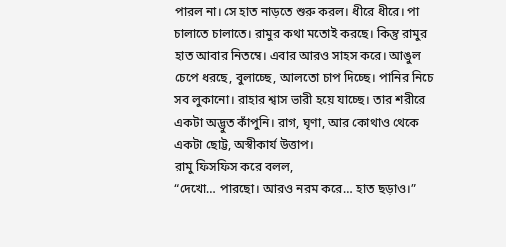পারল না। সে হাত নাড়তে শুরু করল। ধীরে ধীরে। পা চালাতে চালাতে। রামুর কথা মতোই করছে। কিন্তু রামুর হাত আবার নিতম্বে। এবার আরও সাহস করে। আঙুল চেপে ধরছে, বুলাচ্ছে, আলতো চাপ দিচ্ছে। পানির নিচে সব লুকানো। রাহার শ্বাস ভারী হয়ে যাচ্ছে। তার শরীরে একটা অদ্ভুত কাঁপুনি। রাগ, ঘৃণা, আর কোথাও থেকে একটা ছোট্ট, অস্বীকার্য উত্তাপ।
রামু ফিসফিস করে বলল,
“দেখো… পারছো। আরও নরম করে… হাত ছড়াও।”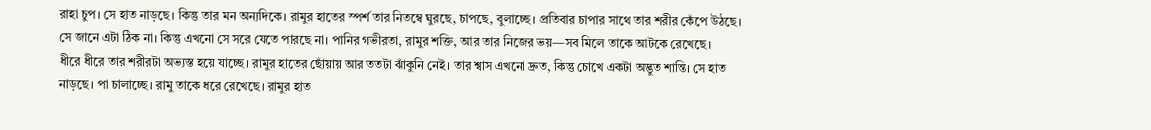রাহা চুপ। সে হাত নাড়ছে। কিন্তু তার মন অন্যদিকে। রামুর হাতের স্পর্শ তার নিতম্বে ঘুরছে, চাপছে, বুলাচ্ছে। প্রতিবার চাপার সাথে তার শরীর কেঁপে উঠছে। সে জানে এটা ঠিক না। কিন্তু এখনো সে সরে যেতে পারছে না। পানির গভীরতা, রামুর শক্তি, আর তার নিজের ভয়—সব মিলে তাকে আটকে রেখেছে।
ধীরে ধীরে তার শরীরটা অভ্যস্ত হয়ে যাচ্ছে। রামুর হাতের ছোঁয়ায় আর ততটা ঝাঁকুনি নেই। তার শ্বাস এখনো দ্রুত, কিন্তু চোখে একটা অদ্ভুত শান্তি। সে হাত নাড়ছে। পা চালাচ্ছে। রামু তাকে ধরে রেখেছে। রামুর হাত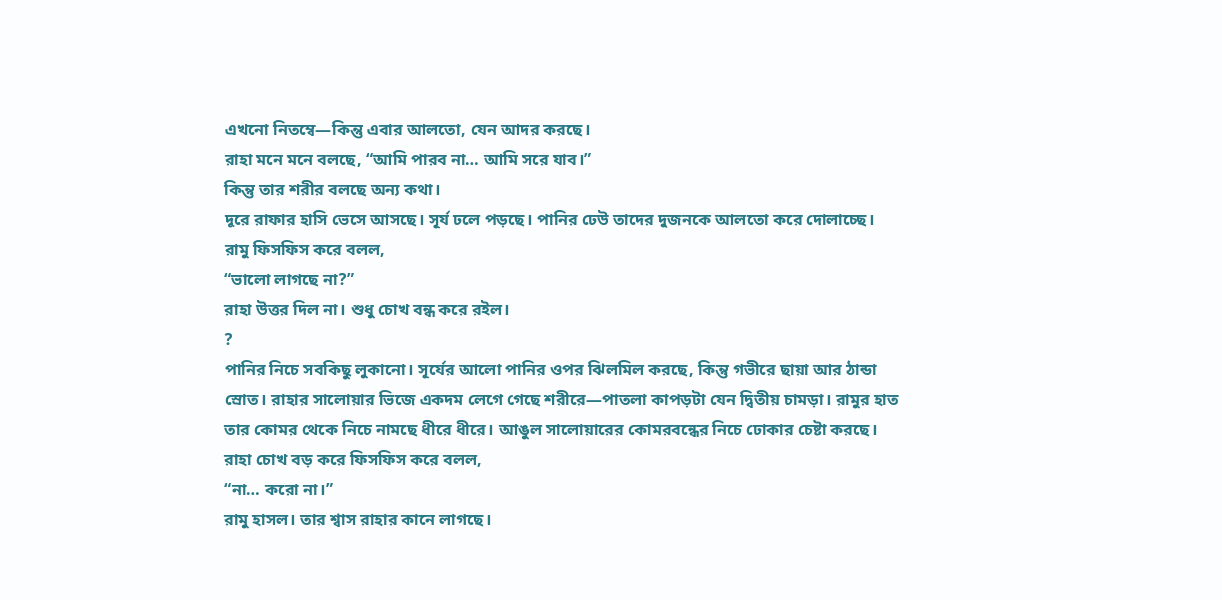এখনো নিতম্বে—কিন্তু এবার আলতো, যেন আদর করছে।
রাহা মনে মনে বলছে, “আমি পারব না… আমি সরে যাব।”
কিন্তু তার শরীর বলছে অন্য কথা।
দূরে রাফার হাসি ভেসে আসছে। সূর্য ঢলে পড়ছে। পানির ঢেউ তাদের দুজনকে আলতো করে দোলাচ্ছে।
রামু ফিসফিস করে বলল,
“ভালো লাগছে না?”
রাহা উত্তর দিল না। শুধু চোখ বন্ধ করে রইল।
?
পানির নিচে সবকিছু লুকানো। সূর্যের আলো পানির ওপর ঝিলমিল করছে, কিন্তু গভীরে ছায়া আর ঠান্ডা স্রোত। রাহার সালোয়ার ভিজে একদম লেগে গেছে শরীরে—পাতলা কাপড়টা যেন দ্বিতীয় চামড়া। রামুর হাত তার কোমর থেকে নিচে নামছে ধীরে ধীরে। আঙুল সালোয়ারের কোমরবন্ধের নিচে ঢোকার চেষ্টা করছে।
রাহা চোখ বড় করে ফিসফিস করে বলল,
“না… করো না।”
রামু হাসল। তার শ্বাস রাহার কানে লাগছে।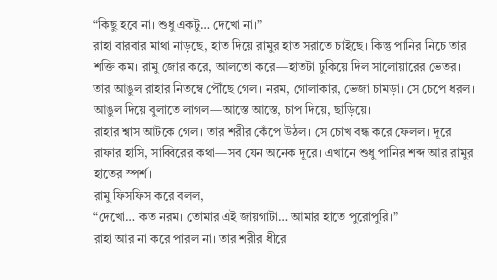“কিছু হবে না। শুধু একটু… দেখো না।”
রাহা বারবার মাথা নাড়ছে, হাত দিয়ে রামুর হাত সরাতে চাইছে। কিন্তু পানির নিচে তার শক্তি কম। রামু জোর করে, আলতো করে—হাতটা ঢুকিয়ে দিল সালোয়ারের ভেতর। তার আঙুল রাহার নিতম্বে পৌঁছে গেল। নরম, গোলাকার, ভেজা চামড়া। সে চেপে ধরল। আঙুল দিয়ে বুলাতে লাগল—আস্তে আস্তে, চাপ দিয়ে, ছাড়িয়ে।
রাহার শ্বাস আটকে গেল। তার শরীর কেঁপে উঠল। সে চোখ বন্ধ করে ফেলল। দূরে রাফার হাসি, সাব্বিরের কথা—সব যেন অনেক দূরে। এখানে শুধু পানির শব্দ আর রামুর হাতের স্পর্শ।
রামু ফিসফিস করে বলল,
“দেখো… কত নরম। তোমার এই জায়গাটা… আমার হাতে পুরোপুরি।”
রাহা আর না করে পারল না। তার শরীর ধীরে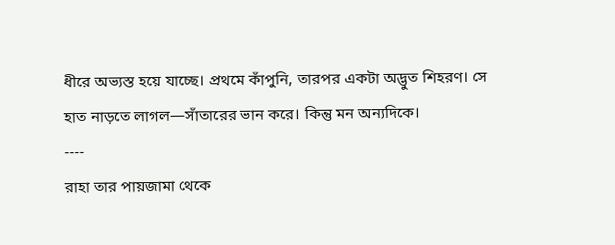ধীরে অভ্যস্ত হয়ে যাচ্ছে। প্রথমে কাঁপুনি, তারপর একটা অদ্ভুত শিহরণ। সে হাত নাড়তে লাগল—সাঁতারের ভান করে। কিন্তু মন অন্যদিকে।
----
রাহা তার পায়জামা থেকে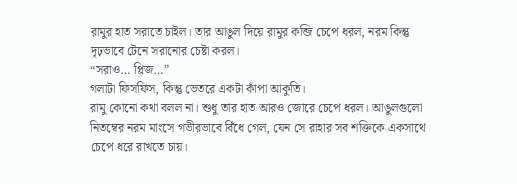রামুর হাত সরাতে চাইল। তার আঙুল দিয়ে রামুর কব্জি চেপে ধরল, নরম কিন্তু দৃঢ়ভাবে টেনে সরানোর চেষ্টা করল।
“সরাও… প্লিজ…”
গলাটা ফিসফিস, কিন্তু ভেতরে একটা কাঁপা আকুতি।
রামু কোনো কথা বলল না। শুধু তার হাত আরও জোরে চেপে ধরল। আঙুলগুলো নিতম্বের নরম মাংসে গভীরভাবে বিঁধে গেল, যেন সে রাহার সব শক্তিকে একসাথে চেপে ধরে রাখতে চায়।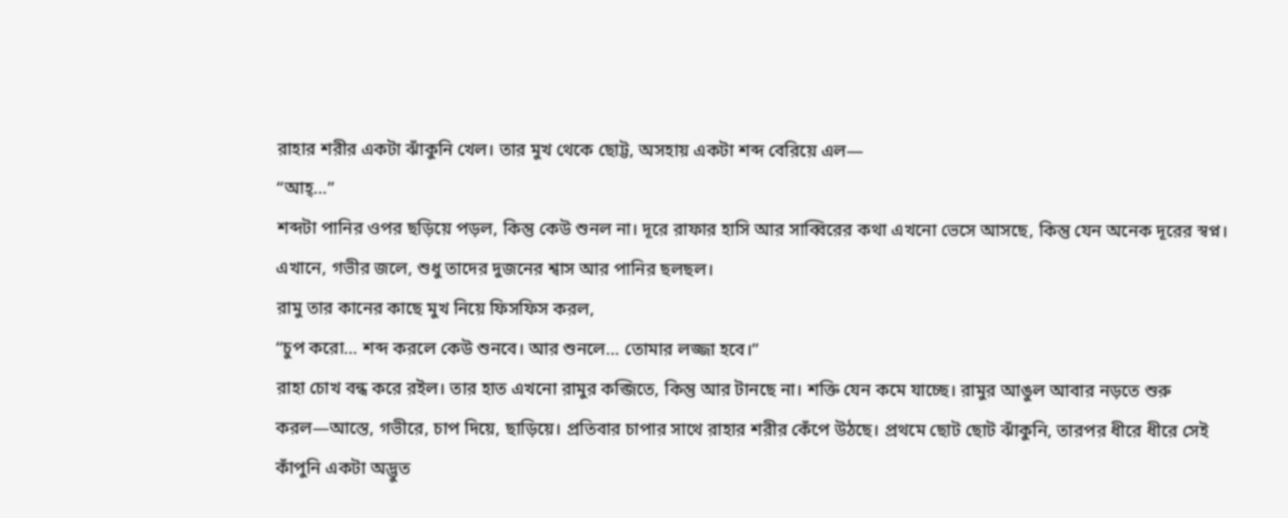রাহার শরীর একটা ঝাঁকুনি খেল। তার মুখ থেকে ছোট্ট, অসহায় একটা শব্দ বেরিয়ে এল—
“আহ্…”
শব্দটা পানির ওপর ছড়িয়ে পড়ল, কিন্তু কেউ শুনল না। দূরে রাফার হাসি আর সাব্বিরের কথা এখনো ভেসে আসছে, কিন্তু যেন অনেক দূরের স্বপ্ন। এখানে, গভীর জলে, শুধু তাদের দুজনের শ্বাস আর পানির ছলছল।
রামু তার কানের কাছে মুখ নিয়ে ফিসফিস করল,
“চুপ করো… শব্দ করলে কেউ শুনবে। আর শুনলে… তোমার লজ্জা হবে।”
রাহা চোখ বন্ধ করে রইল। তার হাত এখনো রামুর কব্জিতে, কিন্তু আর টানছে না। শক্তি যেন কমে যাচ্ছে। রামুর আঙুল আবার নড়তে শুরু করল—আস্তে, গভীরে, চাপ দিয়ে, ছাড়িয়ে। প্রতিবার চাপার সাথে রাহার শরীর কেঁপে উঠছে। প্রথমে ছোট ছোট ঝাঁকুনি, তারপর ধীরে ধীরে সেই কাঁপুনি একটা অদ্ভুত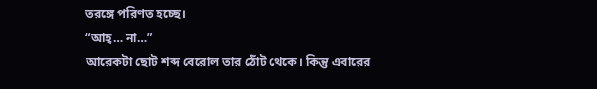তরঙ্গে পরিণত হচ্ছে।
“আহ্… না…”
আরেকটা ছোট শব্দ বেরোল তার ঠোঁট থেকে। কিন্তু এবারের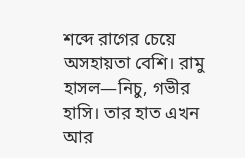শব্দে রাগের চেয়ে অসহায়তা বেশি। রামু হাসল—নিচু, গভীর হাসি। তার হাত এখন আর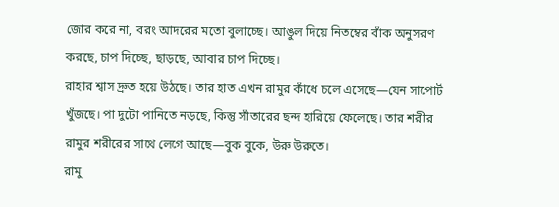জোর করে না, বরং আদরের মতো বুলাচ্ছে। আঙুল দিয়ে নিতম্বের বাঁক অনুসরণ করছে, চাপ দিচ্ছে, ছাড়ছে, আবার চাপ দিচ্ছে।
রাহার শ্বাস দ্রুত হয়ে উঠছে। তার হাত এখন রামুর কাঁধে চলে এসেছে—যেন সাপোর্ট খুঁজছে। পা দুটো পানিতে নড়ছে, কিন্তু সাঁতারের ছন্দ হারিয়ে ফেলেছে। তার শরীর রামুর শরীরের সাথে লেগে আছে—বুক বুকে, উরু উরুতে।
রামু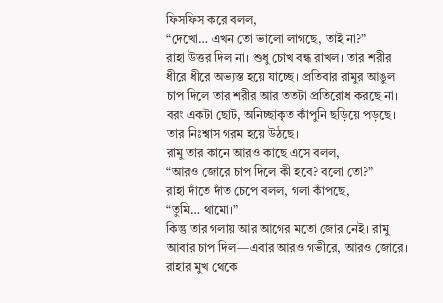ফিসফিস করে বলল,
“দেখো… এখন তো ভালো লাগছে, তাই না?”
রাহা উত্তর দিল না। শুধু চোখ বন্ধ রাখল। তার শরীর ধীরে ধীরে অভ্যস্ত হয়ে যাচ্ছে। প্রতিবার রামুর আঙুল চাপ দিলে তার শরীর আর ততটা প্রতিরোধ করছে না। বরং একটা ছোট, অনিচ্ছাকৃত কাঁপুনি ছড়িয়ে পড়ছে। তার নিঃশ্বাস গরম হয়ে উঠছে।
রামু তার কানে আরও কাছে এসে বলল,
“আরও জোরে চাপ দিলে কী হবে? বলো তো?”
রাহা দাঁতে দাঁত চেপে বলল, গলা কাঁপছে,
“তুমি… থামো।”
কিন্তু তার গলায় আর আগের মতো জোর নেই। রামু আবার চাপ দিল—এবার আরও গভীরে, আরও জোরে। রাহার মুখ থেকে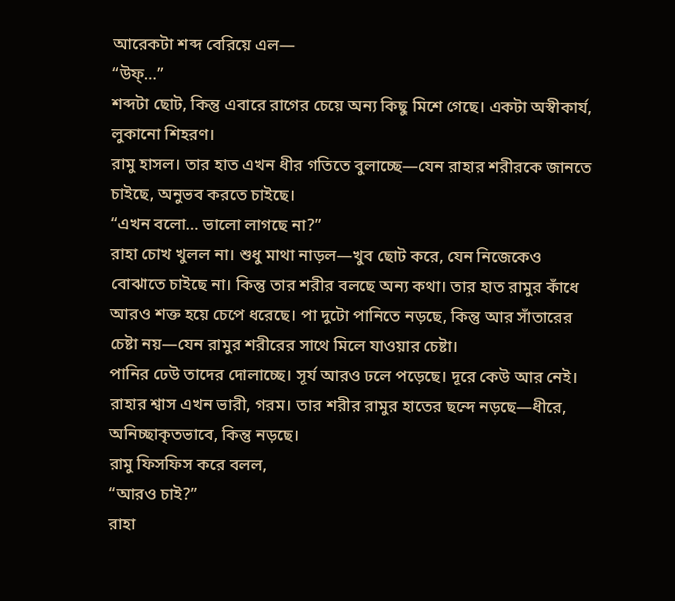আরেকটা শব্দ বেরিয়ে এল—
“উফ্…”
শব্দটা ছোট, কিন্তু এবারে রাগের চেয়ে অন্য কিছু মিশে গেছে। একটা অস্বীকার্য, লুকানো শিহরণ।
রামু হাসল। তার হাত এখন ধীর গতিতে বুলাচ্ছে—যেন রাহার শরীরকে জানতে চাইছে, অনুভব করতে চাইছে।
“এখন বলো… ভালো লাগছে না?”
রাহা চোখ খুলল না। শুধু মাথা নাড়ল—খুব ছোট করে, যেন নিজেকেও বোঝাতে চাইছে না। কিন্তু তার শরীর বলছে অন্য কথা। তার হাত রামুর কাঁধে আরও শক্ত হয়ে চেপে ধরেছে। পা দুটো পানিতে নড়ছে, কিন্তু আর সাঁতারের চেষ্টা নয়—যেন রামুর শরীরের সাথে মিলে যাওয়ার চেষ্টা।
পানির ঢেউ তাদের দোলাচ্ছে। সূর্য আরও ঢলে পড়েছে। দূরে কেউ আর নেই।
রাহার শ্বাস এখন ভারী, গরম। তার শরীর রামুর হাতের ছন্দে নড়ছে—ধীরে, অনিচ্ছাকৃতভাবে, কিন্তু নড়ছে।
রামু ফিসফিস করে বলল,
“আরও চাই?”
রাহা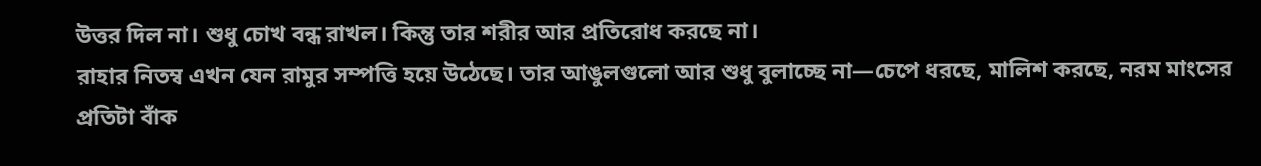উত্তর দিল না। শুধু চোখ বন্ধ রাখল। কিন্তু তার শরীর আর প্রতিরোধ করছে না।
রাহার নিতম্ব এখন যেন রামুর সম্পত্তি হয়ে উঠেছে। তার আঙুলগুলো আর শুধু বুলাচ্ছে না—চেপে ধরছে, মালিশ করছে, নরম মাংসের প্রতিটা বাঁক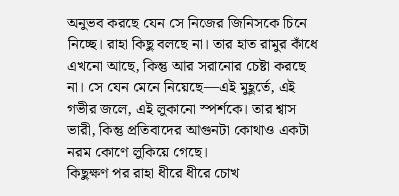অনুভব করছে যেন সে নিজের জিনিসকে চিনে নিচ্ছে। রাহা কিছু বলছে না। তার হাত রামুর কাঁধে এখনো আছে, কিন্তু আর সরানোর চেষ্টা করছে না। সে যেন মেনে নিয়েছে—এই মুহূর্তে, এই গভীর জলে, এই লুকানো স্পর্শকে। তার শ্বাস ভারী, কিন্তু প্রতিবাদের আগুনটা কোথাও একটা নরম কোণে লুকিয়ে গেছে।
কিছুক্ষণ পর রাহা ধীরে ধীরে চোখ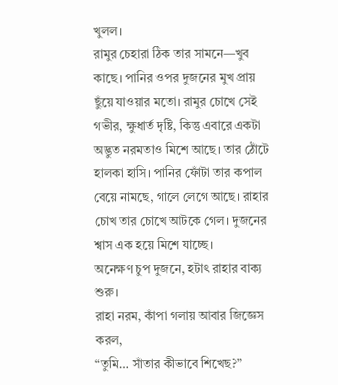খুলল।
রামুর চেহারা ঠিক তার সামনে—খুব কাছে। পানির ওপর দুজনের মুখ প্রায় ছুঁয়ে যাওয়ার মতো। রামুর চোখে সেই গভীর, ক্ষুধার্ত দৃষ্টি, কিন্তু এবারে একটা অদ্ভুত নরমতাও মিশে আছে। তার ঠোঁটে হালকা হাসি। পানির ফোঁটা তার কপাল বেয়ে নামছে, গালে লেগে আছে। রাহার চোখ তার চোখে আটকে গেল। দুজনের শ্বাস এক হয়ে মিশে যাচ্ছে।
অনেক্ষণ চুপ দুজনে, হটাৎ রাহার বাক্য শুরু।
রাহা নরম, কাঁপা গলায় আবার জিজ্ঞেস করল,
“তুমি… সাঁতার কীভাবে শিখেছ?”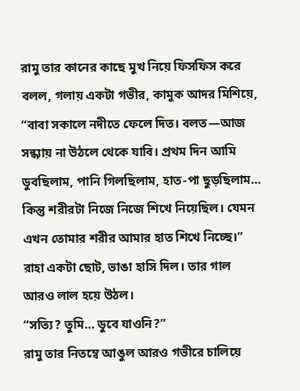রামু তার কানের কাছে মুখ নিয়ে ফিসফিস করে বলল, গলায় একটা গভীর, কামুক আদর মিশিয়ে,
“বাবা সকালে নদীতে ফেলে দিত। বলত—আজ সন্ধ্যায় না উঠলে থেকে যাবি। প্রথম দিন আমি ডুবছিলাম, পানি গিলছিলাম, হাত-পা ছুড়ছিলাম… কিন্তু শরীরটা নিজে নিজে শিখে নিয়েছিল। যেমন এখন তোমার শরীর আমার হাত শিখে নিচ্ছে।”
রাহা একটা ছোট, ভাঙা হাসি দিল। তার গাল আরও লাল হয়ে উঠল।
“সত্যি? তুমি… ডুবে যাওনি?”
রামু তার নিতম্বে আঙুল আরও গভীরে চালিয়ে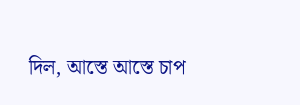দিল, আস্তে আস্তে চাপ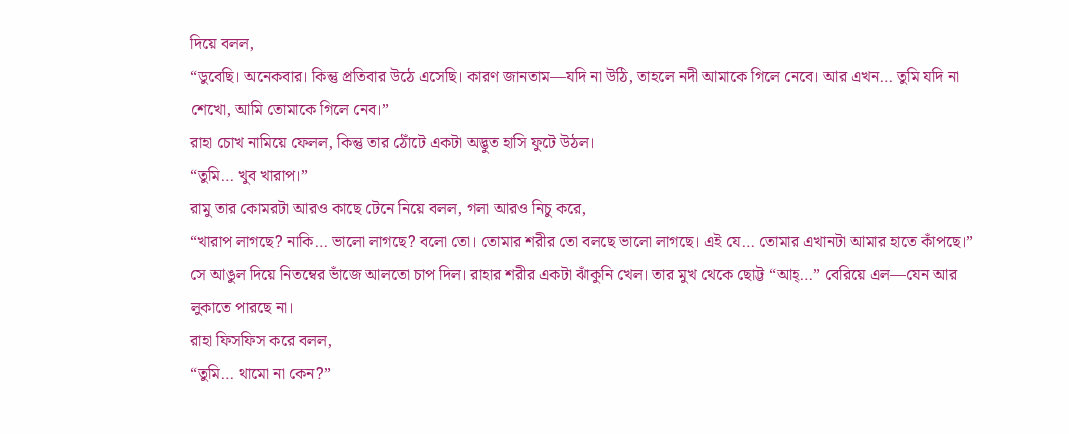দিয়ে বলল,
“ডুবেছি। অনেকবার। কিন্তু প্রতিবার উঠে এসেছি। কারণ জানতাম—যদি না উঠি, তাহলে নদী আমাকে গিলে নেবে। আর এখন… তুমি যদি না শেখো, আমি তোমাকে গিলে নেব।”
রাহা চোখ নামিয়ে ফেলল, কিন্তু তার ঠোঁটে একটা অদ্ভুত হাসি ফুটে উঠল।
“তুমি… খুব খারাপ।”
রামু তার কোমরটা আরও কাছে টেনে নিয়ে বলল, গলা আরও নিচু করে,
“খারাপ লাগছে? নাকি… ভালো লাগছে? বলো তো। তোমার শরীর তো বলছে ভালো লাগছে। এই যে… তোমার এখানটা আমার হাতে কাঁপছে।”
সে আঙুল দিয়ে নিতম্বের ভাঁজে আলতো চাপ দিল। রাহার শরীর একটা ঝাঁকুনি খেল। তার মুখ থেকে ছোট্ট “আহ্…” বেরিয়ে এল—যেন আর লুকাতে পারছে না।
রাহা ফিসফিস করে বলল,
“তুমি… থামো না কেন?”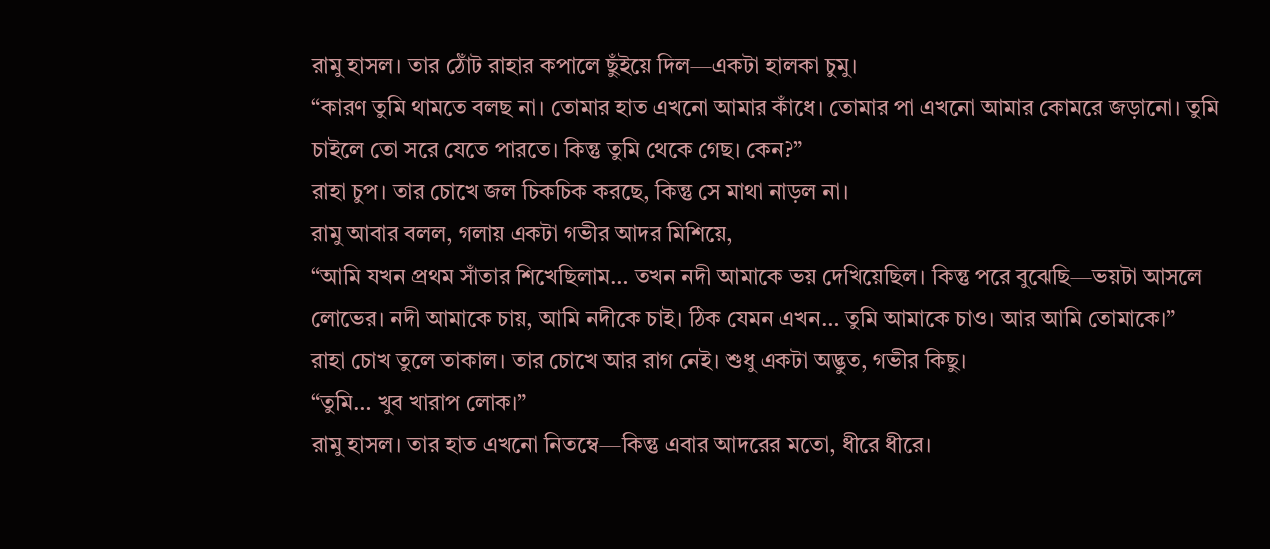রামু হাসল। তার ঠোঁট রাহার কপালে ছুঁইয়ে দিল—একটা হালকা চুমু।
“কারণ তুমি থামতে বলছ না। তোমার হাত এখনো আমার কাঁধে। তোমার পা এখনো আমার কোমরে জড়ানো। তুমি চাইলে তো সরে যেতে পারতে। কিন্তু তুমি থেকে গেছ। কেন?”
রাহা চুপ। তার চোখে জল চিকচিক করছে, কিন্তু সে মাথা নাড়ল না।
রামু আবার বলল, গলায় একটা গভীর আদর মিশিয়ে,
“আমি যখন প্রথম সাঁতার শিখেছিলাম… তখন নদী আমাকে ভয় দেখিয়েছিল। কিন্তু পরে বুঝেছি—ভয়টা আসলে লোভের। নদী আমাকে চায়, আমি নদীকে চাই। ঠিক যেমন এখন… তুমি আমাকে চাও। আর আমি তোমাকে।”
রাহা চোখ তুলে তাকাল। তার চোখে আর রাগ নেই। শুধু একটা অদ্ভুত, গভীর কিছু।
“তুমি… খুব খারাপ লোক।”
রামু হাসল। তার হাত এখনো নিতম্বে—কিন্তু এবার আদরের মতো, ধীরে ধীরে।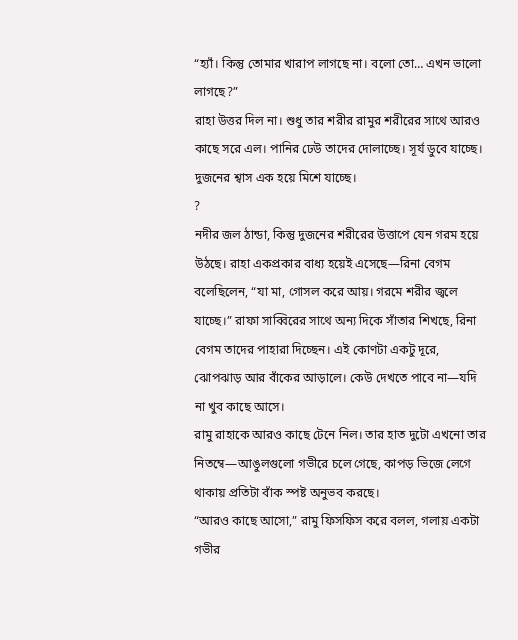“হ্যাঁ। কিন্তু তোমার খারাপ লাগছে না। বলো তো… এখন ভালো লাগছে?”
রাহা উত্তর দিল না। শুধু তার শরীর রামুর শরীরের সাথে আরও কাছে সরে এল। পানির ঢেউ তাদের দোলাচ্ছে। সূর্য ডুবে যাচ্ছে।
দুজনের শ্বাস এক হয়ে মিশে যাচ্ছে।
?
নদীর জল ঠান্ডা, কিন্তু দুজনের শরীরের উত্তাপে যেন গরম হয়ে উঠছে। রাহা একপ্রকার বাধ্য হয়েই এসেছে—রিনা বেগম বলেছিলেন, “যা মা, গোসল করে আয়। গরমে শরীর জ্বলে যাচ্ছে।” রাফা সাব্বিরের সাথে অন্য দিকে সাঁতার শিখছে, রিনা বেগম তাদের পাহারা দিচ্ছেন। এই কোণটা একটু দূরে, ঝোপঝাড় আর বাঁকের আড়ালে। কেউ দেখতে পাবে না—যদি না খুব কাছে আসে।
রামু রাহাকে আরও কাছে টেনে নিল। তার হাত দুটো এখনো তার নিতম্বে—আঙুলগুলো গভীরে চলে গেছে, কাপড় ভিজে লেগে থাকায় প্রতিটা বাঁক স্পষ্ট অনুভব করছে।
“আরও কাছে আসো,” রামু ফিসফিস করে বলল, গলায় একটা গভীর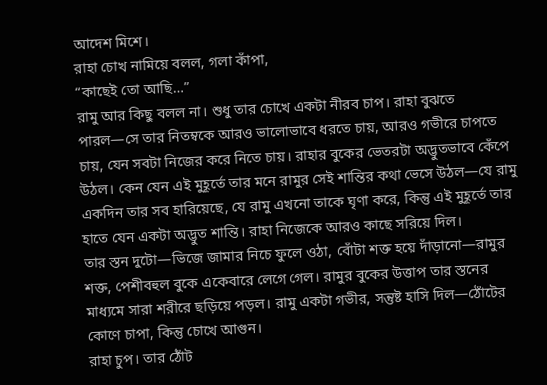আদেশ মিশে।
রাহা চোখ নামিয়ে বলল, গলা কাঁপা,
“কাছেই তো আছি…”
রামু আর কিছু বলল না। শুধু তার চোখে একটা নীরব চাপ। রাহা বুঝতে পারল—সে তার নিতম্বকে আরও ভালোভাবে ধরতে চায়, আরও গভীরে চাপতে চায়, যেন সবটা নিজের করে নিতে চায়। রাহার বুকের ভেতরটা অদ্ভুতভাবে কেঁপে উঠল। কেন যেন এই মুহূর্তে তার মনে রামুর সেই শান্তির কথা ভেসে উঠল—যে রামু একদিন তার সব হারিয়েছে, যে রামু এখনো তাকে ঘৃণা করে, কিন্তু এই মুহূর্তে তার হাতে যেন একটা অদ্ভুত শান্তি। রাহা নিজেকে আরও কাছে সরিয়ে দিল।
তার স্তন দুটো—ভিজে জামার নিচে ফুলে ওঠা, বোঁটা শক্ত হয়ে দাঁড়ানো—রামুর শক্ত, পেশীবহুল বুকে একেবারে লেগে গেল। রামুর বুকের উত্তাপ তার স্তনের মাধ্যমে সারা শরীরে ছড়িয়ে পড়ল। রামু একটা গভীর, সন্তুষ্ট হাসি দিল—ঠোঁটের কোণে চাপা, কিন্তু চোখে আগুন।
রাহা চুপ। তার ঠোঁট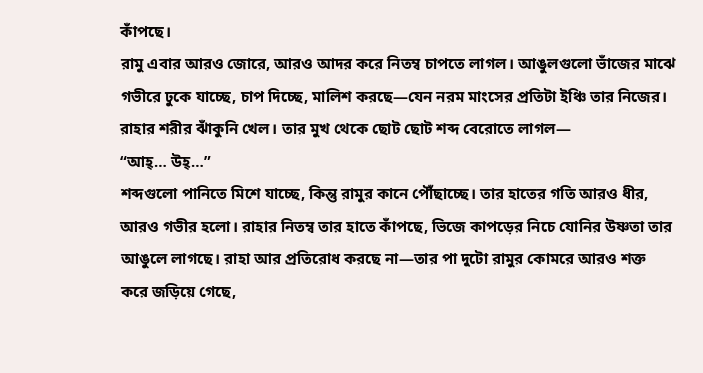কাঁপছে।
রামু এবার আরও জোরে, আরও আদর করে নিতম্ব চাপতে লাগল। আঙুলগুলো ভাঁজের মাঝে গভীরে ঢুকে যাচ্ছে, চাপ দিচ্ছে, মালিশ করছে—যেন নরম মাংসের প্রতিটা ইঞ্চি তার নিজের। রাহার শরীর ঝাঁকুনি খেল। তার মুখ থেকে ছোট ছোট শব্দ বেরোতে লাগল—
“আহ্… উহ্…”
শব্দগুলো পানিতে মিশে যাচ্ছে, কিন্তু রামুর কানে পৌঁছাচ্ছে। তার হাতের গতি আরও ধীর, আরও গভীর হলো। রাহার নিতম্ব তার হাতে কাঁপছে, ভিজে কাপড়ের নিচে যোনির উষ্ণতা তার আঙুলে লাগছে। রাহা আর প্রতিরোধ করছে না—তার পা দুটো রামুর কোমরে আরও শক্ত করে জড়িয়ে গেছে,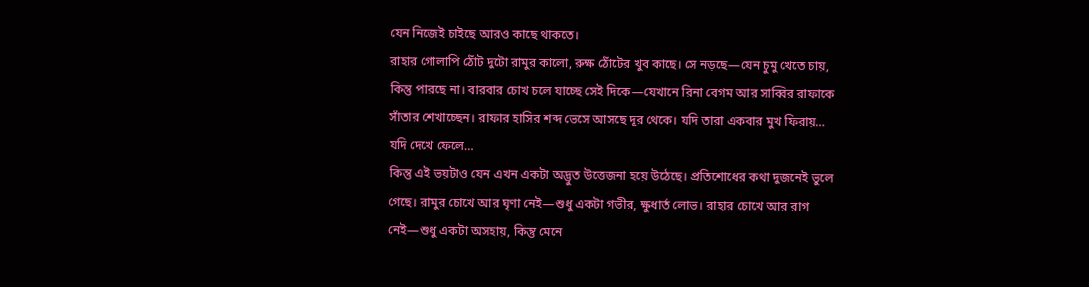যেন নিজেই চাইছে আরও কাছে থাকতে।
রাহার গোলাপি ঠোঁট দুটো রামুর কালো, রুক্ষ ঠোঁটের খুব কাছে। সে নড়ছে—যেন চুমু খেতে চায়, কিন্তু পারছে না। বারবার চোখ চলে যাচ্ছে সেই দিকে—যেখানে রিনা বেগম আর সাব্বির রাফাকে সাঁতার শেখাচ্ছেন। রাফার হাসির শব্দ ভেসে আসছে দূর থেকে। যদি তারা একবার মুখ ফিরায়… যদি দেখে ফেলে…
কিন্তু এই ভয়টাও যেন এখন একটা অদ্ভুত উত্তেজনা হয়ে উঠেছে। প্রতিশোধের কথা দুজনেই ভুলে গেছে। রামুর চোখে আর ঘৃণা নেই—শুধু একটা গভীর, ক্ষুধার্ত লোভ। রাহার চোখে আর রাগ নেই—শুধু একটা অসহায়, কিন্তু মেনে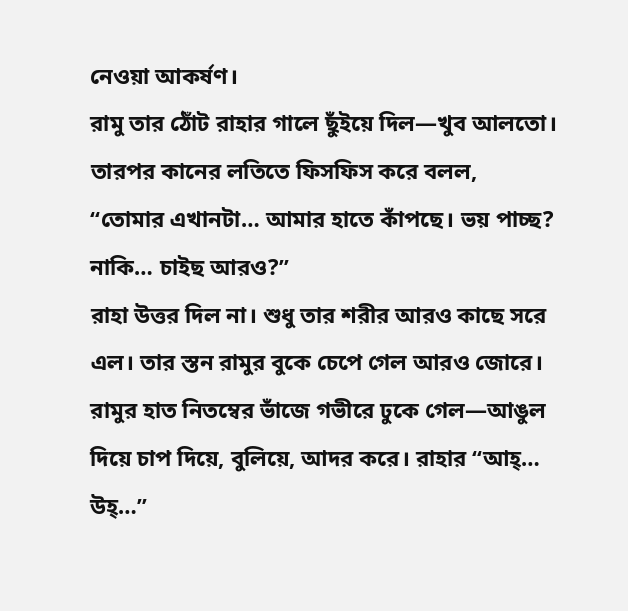নেওয়া আকর্ষণ।
রামু তার ঠোঁট রাহার গালে ছুঁইয়ে দিল—খুব আলতো। তারপর কানের লতিতে ফিসফিস করে বলল,
“তোমার এখানটা… আমার হাতে কাঁপছে। ভয় পাচ্ছ? নাকি… চাইছ আরও?”
রাহা উত্তর দিল না। শুধু তার শরীর আরও কাছে সরে এল। তার স্তন রামুর বুকে চেপে গেল আরও জোরে। রামুর হাত নিতম্বের ভাঁজে গভীরে ঢুকে গেল—আঙুল দিয়ে চাপ দিয়ে, বুলিয়ে, আদর করে। রাহার “আহ্… উহ্…”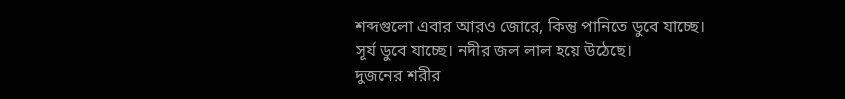শব্দগুলো এবার আরও জোরে, কিন্তু পানিতে ডুবে যাচ্ছে।
সূর্য ডুবে যাচ্ছে। নদীর জল লাল হয়ে উঠেছে।
দুজনের শরীর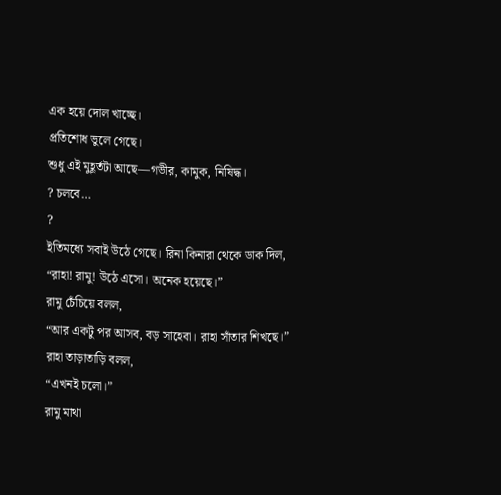এক হয়ে দোল খাচ্ছে।
প্রতিশোধ ভুলে গেছে।
শুধু এই মুহূর্তটা আছে—গভীর, কামুক, নিষিদ্ধ।
? চলবে…
?
ইতিমধ্যে সবাই উঠে গেছে। রিনা কিনারা থেকে ডাক দিল,
“রাহা! রামু! উঠে এসো। অনেক হয়েছে।”
রামু চেঁচিয়ে বলল,
“আর একটু পর আসব, বড় সাহেবা। রাহা সাঁতার শিখছে।”
রাহা তাড়াতাড়ি বলল,
“এখনই চলো।”
রামু মাথা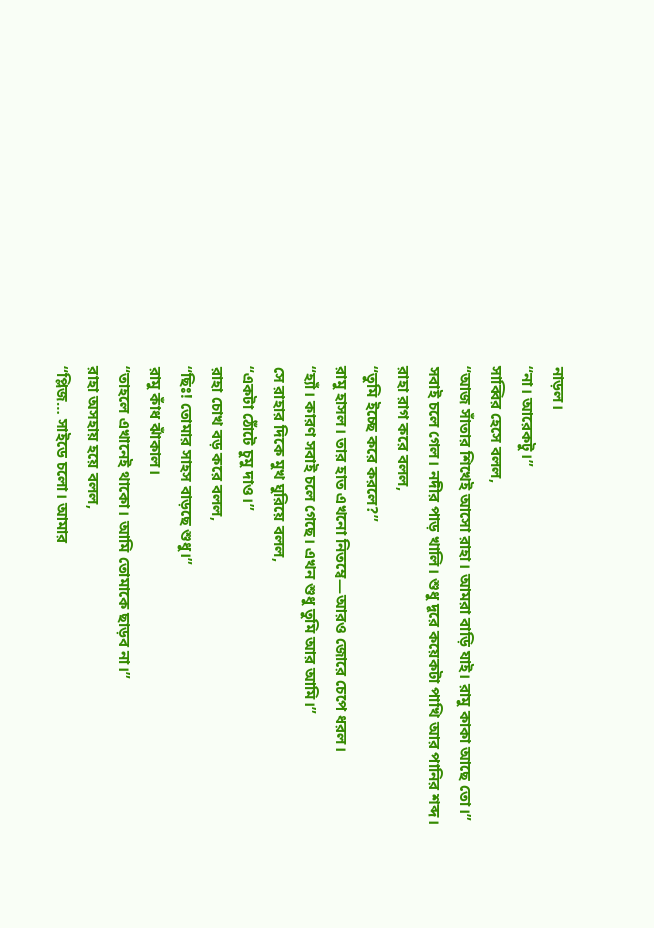নাড়ল।
“না। আরেকটু।”
সাব্বির হেসে বলল,
“আজ সাঁতার শিখেই আসো রাহা। আমরা বাড়ি যাই। রামু কাকা আছে তো।”
সবাই চলে গেল। নদীর পাড় খালি। শুধু দূরে কয়েকটা পাখি আর পানির শব্দ।
রাহা রাগ করে বলল,
“তুমি ইচ্ছে করে করলে?”
রামু হাসল। তার হাত এখনো নিতম্বে—আরও জোরে চেপে ধরল।
“হ্যাঁ। কারণ সবাই চলে গেছে। এখন শুধু তুমি আর আমি।”
সে রাহার দিকে মুখ ঘুরিয়ে বলল,
“একটা ঠোঁটে চুমু দাও।”
রাহা চোখ বড় করে বলল,
“ছিঃ! তোমার সাহস বাড়ছে শুধু।”
রামু কাঁধ ঝাঁকাল।
“তাহলে এখানেই থাকো। আমি তোমাকে ছাড়ব না।”
রাহা অসহায় হয়ে বলল,
“প্লিজ… সাইডে চলো। আমার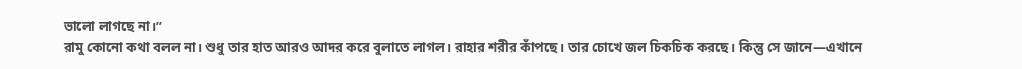ভালো লাগছে না।”
রামু কোনো কথা বলল না। শুধু তার হাত আরও আদর করে বুলাতে লাগল। রাহার শরীর কাঁপছে। তার চোখে জল চিকচিক করছে। কিন্তু সে জানে—এখানে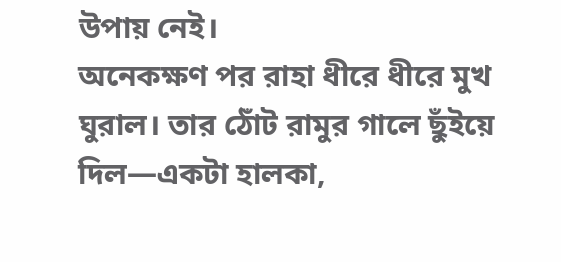উপায় নেই।
অনেকক্ষণ পর রাহা ধীরে ধীরে মুখ ঘুরাল। তার ঠোঁট রামুর গালে ছুঁইয়ে দিল—একটা হালকা,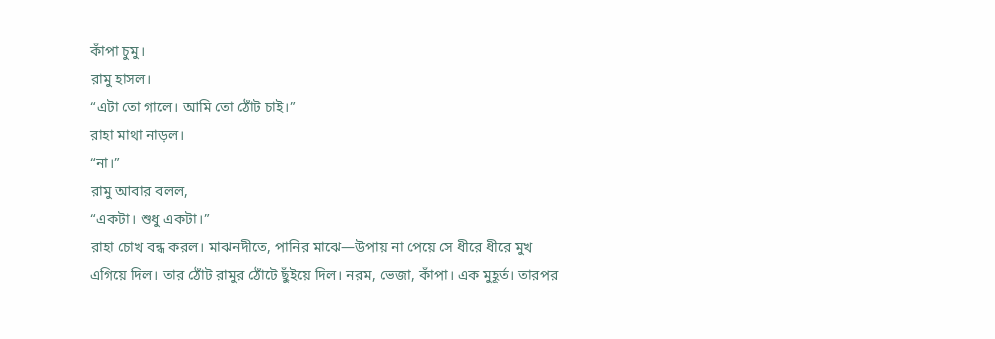কাঁপা চুমু।
রামু হাসল।
“এটা তো গালে। আমি তো ঠোঁট চাই।”
রাহা মাথা নাড়ল।
“না।”
রামু আবার বলল,
“একটা। শুধু একটা।”
রাহা চোখ বন্ধ করল। মাঝনদীতে, পানির মাঝে—উপায় না পেয়ে সে ধীরে ধীরে মুখ এগিয়ে দিল। তার ঠোঁট রামুর ঠোঁটে ছুঁইয়ে দিল। নরম, ভেজা, কাঁপা। এক মুহূর্ত। তারপর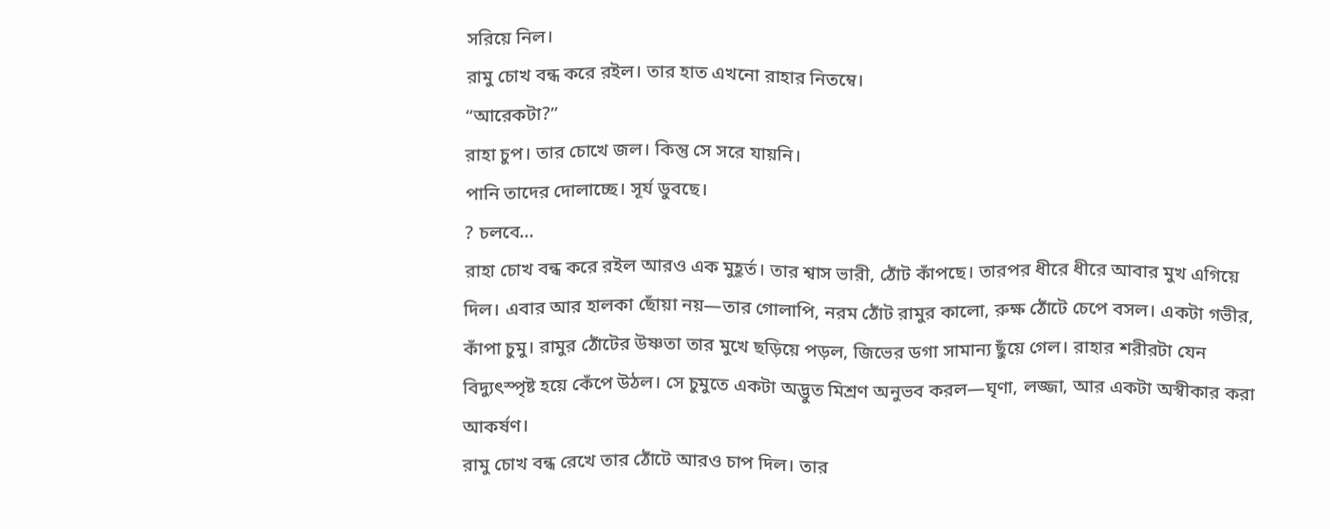সরিয়ে নিল।
রামু চোখ বন্ধ করে রইল। তার হাত এখনো রাহার নিতম্বে।
“আরেকটা?”
রাহা চুপ। তার চোখে জল। কিন্তু সে সরে যায়নি।
পানি তাদের দোলাচ্ছে। সূর্য ডুবছে।
? চলবে…
রাহা চোখ বন্ধ করে রইল আরও এক মুহূর্ত। তার শ্বাস ভারী, ঠোঁট কাঁপছে। তারপর ধীরে ধীরে আবার মুখ এগিয়ে দিল। এবার আর হালকা ছোঁয়া নয়—তার গোলাপি, নরম ঠোঁট রামুর কালো, রুক্ষ ঠোঁটে চেপে বসল। একটা গভীর, কাঁপা চুমু। রামুর ঠোঁটের উষ্ণতা তার মুখে ছড়িয়ে পড়ল, জিভের ডগা সামান্য ছুঁয়ে গেল। রাহার শরীরটা যেন বিদ্যুৎস্পৃষ্ট হয়ে কেঁপে উঠল। সে চুমুতে একটা অদ্ভুত মিশ্রণ অনুভব করল—ঘৃণা, লজ্জা, আর একটা অস্বীকার করা আকর্ষণ।
রামু চোখ বন্ধ রেখে তার ঠোঁটে আরও চাপ দিল। তার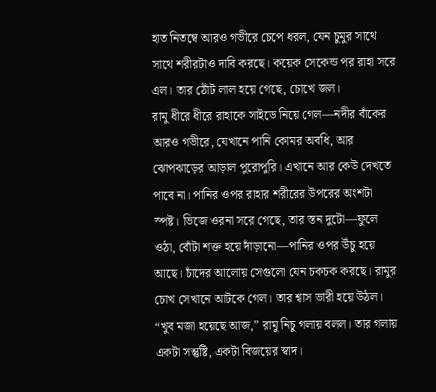হাত নিতম্বে আরও গভীরে চেপে ধরল, যেন চুমুর সাথে সাথে শরীরটাও দাবি করছে। কয়েক সেকেন্ড পর রাহা সরে এল। তার ঠোঁট লাল হয়ে গেছে, চোখে জল।
রামু ধীরে ধীরে রাহাকে সাইডে নিয়ে গেল—নদীর বাঁকের আরও গভীরে, যেখানে পানি কোমর অবধি, আর ঝোপঝাড়ের আড়াল পুরোপুরি। এখানে আর কেউ দেখতে পাবে না। পানির ওপর রাহার শরীরের উপরের অংশটা স্পষ্ট। ভিজে ওরনা সরে গেছে, তার স্তন দুটো—ফুলে ওঠা, বোঁটা শক্ত হয়ে দাঁড়ানো—পানির ওপর উঁচু হয়ে আছে। চাঁদের আলোয় সেগুলো যেন চকচক করছে। রামুর চোখ সেখানে আটকে গেল। তার শ্বাস ভারী হয়ে উঠল।
“খুব মজা হয়েছে আজ,” রামু নিচু গলায় বলল। তার গলায় একটা সন্তুষ্টি, একটা বিজয়ের স্বাদ।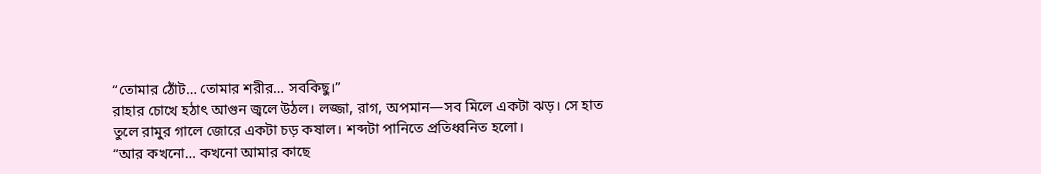“তোমার ঠোঁট… তোমার শরীর… সবকিছু।”
রাহার চোখে হঠাৎ আগুন জ্বলে উঠল। লজ্জা, রাগ, অপমান—সব মিলে একটা ঝড়। সে হাত তুলে রামুর গালে জোরে একটা চড় কষাল। শব্দটা পানিতে প্রতিধ্বনিত হলো।
“আর কখনো… কখনো আমার কাছে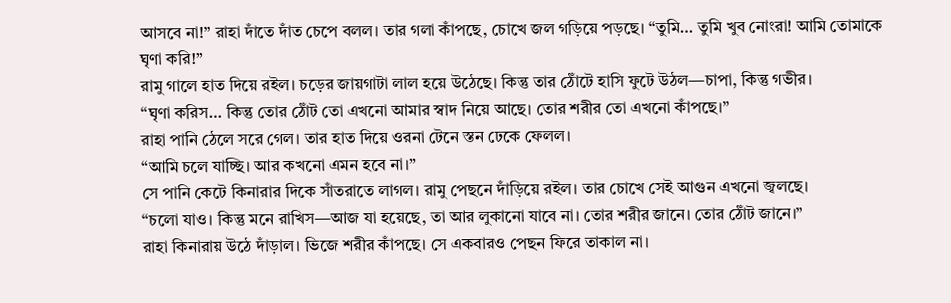আসবে না!” রাহা দাঁতে দাঁত চেপে বলল। তার গলা কাঁপছে, চোখে জল গড়িয়ে পড়ছে। “তুমি… তুমি খুব নোংরা! আমি তোমাকে ঘৃণা করি!”
রামু গালে হাত দিয়ে রইল। চড়ের জায়গাটা লাল হয়ে উঠেছে। কিন্তু তার ঠোঁটে হাসি ফুটে উঠল—চাপা, কিন্তু গভীর।
“ঘৃণা করিস… কিন্তু তোর ঠোঁট তো এখনো আমার স্বাদ নিয়ে আছে। তোর শরীর তো এখনো কাঁপছে।”
রাহা পানি ঠেলে সরে গেল। তার হাত দিয়ে ওরনা টেনে স্তন ঢেকে ফেলল।
“আমি চলে যাচ্ছি। আর কখনো এমন হবে না।”
সে পানি কেটে কিনারার দিকে সাঁতরাতে লাগল। রামু পেছনে দাঁড়িয়ে রইল। তার চোখে সেই আগুন এখনো জ্বলছে।
“চলো যাও। কিন্তু মনে রাখিস—আজ যা হয়েছে, তা আর লুকানো যাবে না। তোর শরীর জানে। তোর ঠোঁট জানে।”
রাহা কিনারায় উঠে দাঁড়াল। ভিজে শরীর কাঁপছে। সে একবারও পেছন ফিরে তাকাল না।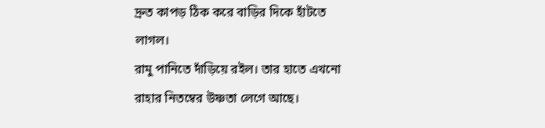দ্রুত কাপড় ঠিক করে বাড়ির দিকে হাঁটতে লাগল।
রামু পানিতে দাঁড়িয়ে রইল। তার হাতে এখনো রাহার নিতম্বের উষ্ণতা লেগে আছে।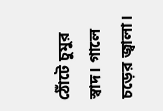ঠোঁটে চুমুর স্বাদ। গালে চড়ের জ্বালা।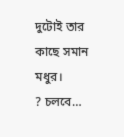দুটোই তার কাছে সমান মধুর।
? চলবে…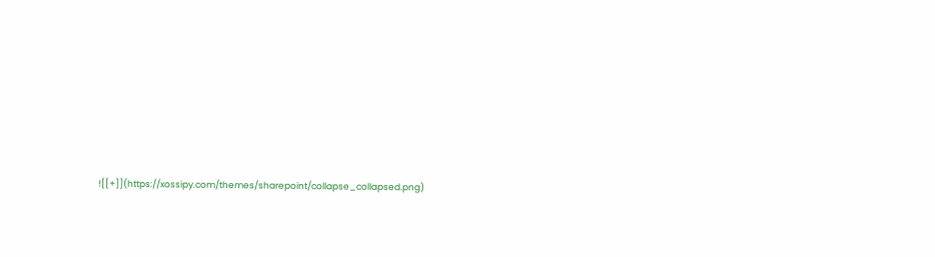![[+]](https://xossipy.com/themes/sharepoint/collapse_collapsed.png)